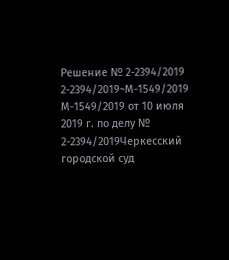Решение № 2-2394/2019 2-2394/2019~М-1549/2019 М-1549/2019 от 10 июля 2019 г. по делу № 2-2394/2019Черкесский городской суд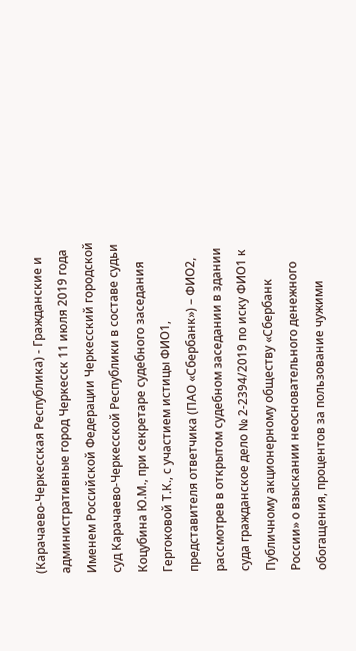(Карачаево-Черкесская Республика) - Гражданские и административные город Черкесск 11 июля 2019 года Именем Российской Федерации Черкесский городской суд Карачаево-Черкесской Республики в составе судьи Коцубина Ю.М., при секретаре судебного заседания Гергоковой Т.К., с участием истицы ФИО1, представителя ответчика (ПАО «Сбербанк») – ФИО2, рассмотрев в открытом судебном заседании в здании суда гражданское дело № 2-2394/2019 по иску ФИО1 к Публичному акционерному обществу «Сбербанк России» о взыскании неосновательного денежного обогащения, процентов за пользование чужими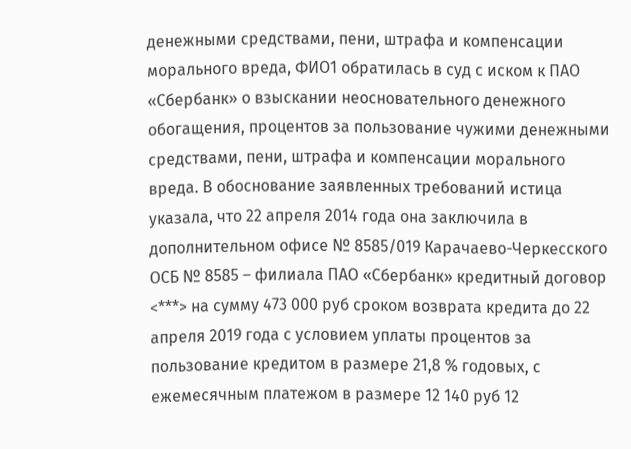денежными средствами, пени, штрафа и компенсации морального вреда, ФИО1 обратилась в суд с иском к ПАО «Сбербанк» о взыскании неосновательного денежного обогащения, процентов за пользование чужими денежными средствами, пени, штрафа и компенсации морального вреда. В обоснование заявленных требований истица указала, что 22 апреля 2014 года она заключила в дополнительном офисе № 8585/019 Карачаево-Черкесского ОСБ № 8585 – филиала ПАО «Сбербанк» кредитный договор <***> на сумму 473 000 руб сроком возврата кредита до 22 апреля 2019 года с условием уплаты процентов за пользование кредитом в размере 21,8 % годовых, с ежемесячным платежом в размере 12 140 руб 12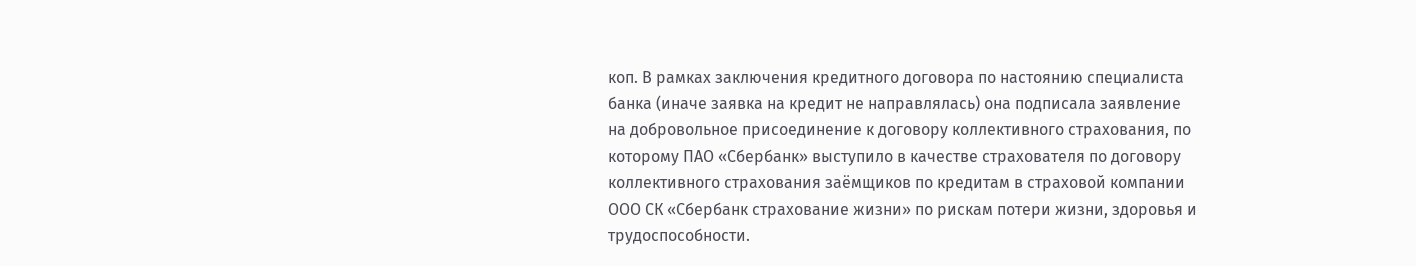коп. В рамках заключения кредитного договора по настоянию специалиста банка (иначе заявка на кредит не направлялась) она подписала заявление на добровольное присоединение к договору коллективного страхования, по которому ПАО «Сбербанк» выступило в качестве страхователя по договору коллективного страхования заёмщиков по кредитам в страховой компании ООО СК «Сбербанк страхование жизни» по рискам потери жизни, здоровья и трудоспособности.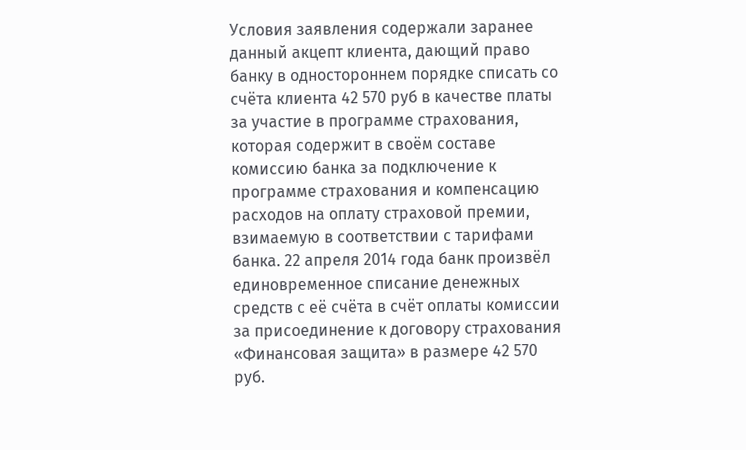Условия заявления содержали заранее данный акцепт клиента, дающий право банку в одностороннем порядке списать со счёта клиента 42 570 руб в качестве платы за участие в программе страхования, которая содержит в своём составе комиссию банка за подключение к программе страхования и компенсацию расходов на оплату страховой премии, взимаемую в соответствии с тарифами банка. 22 апреля 2014 года банк произвёл единовременное списание денежных средств с её счёта в счёт оплаты комиссии за присоединение к договору страхования «Финансовая защита» в размере 42 570 руб.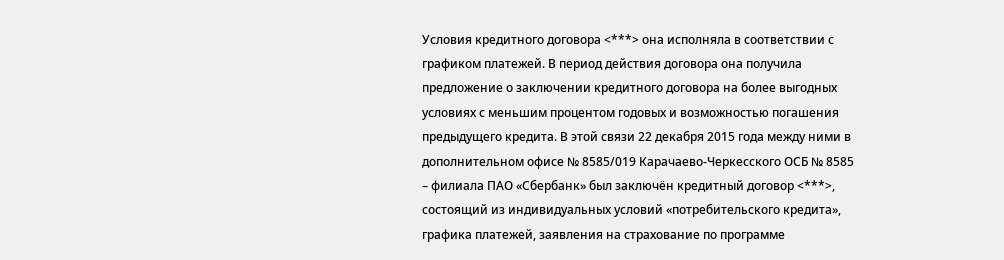Условия кредитного договора <***> она исполняла в соответствии с графиком платежей. В период действия договора она получила предложение о заключении кредитного договора на более выгодных условиях с меньшим процентом годовых и возможностью погашения предыдущего кредита. В этой связи 22 декабря 2015 года между ними в дополнительном офисе № 8585/019 Карачаево-Черкесского ОСБ № 8585 – филиала ПАО «Сбербанк» был заключён кредитный договор <***>, состоящий из индивидуальных условий «потребительского кредита», графика платежей, заявления на страхование по программе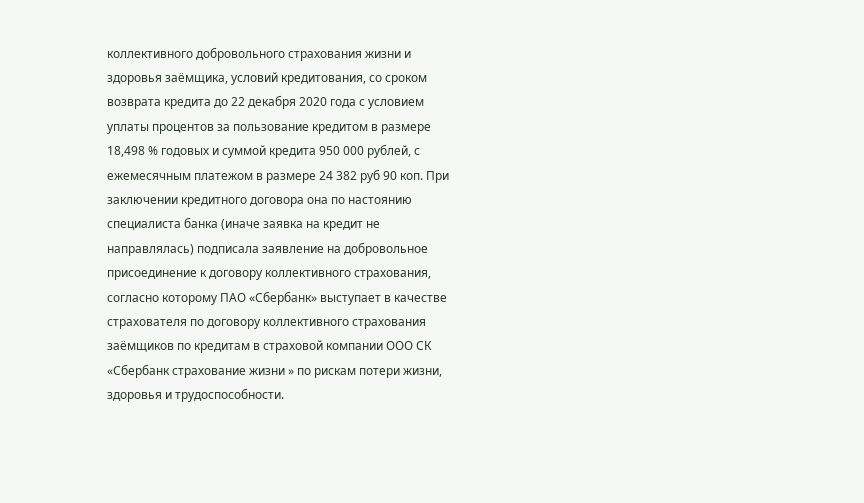коллективного добровольного страхования жизни и здоровья заёмщика, условий кредитования, со сроком возврата кредита до 22 декабря 2020 года с условием уплаты процентов за пользование кредитом в размере 18,498 % годовых и суммой кредита 950 000 рублей, с ежемесячным платежом в размере 24 382 руб 90 коп. При заключении кредитного договора она по настоянию специалиста банка (иначе заявка на кредит не направлялась) подписала заявление на добровольное присоединение к договору коллективного страхования, согласно которому ПАО «Сбербанк» выступает в качестве страхователя по договору коллективного страхования заёмщиков по кредитам в страховой компании ООО СК «Сбербанк страхование жизни » по рискам потери жизни, здоровья и трудоспособности.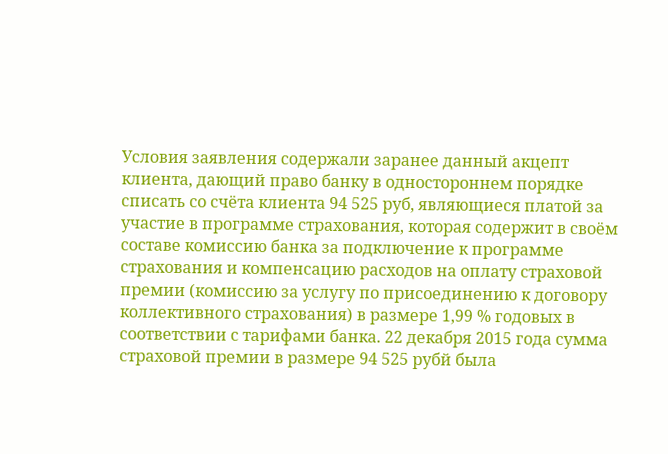Условия заявления содержали заранее данный акцепт клиента, дающий право банку в одностороннем порядке списать со счёта клиента 94 525 руб, являющиеся платой за участие в программе страхования, которая содержит в своём составе комиссию банка за подключение к программе страхования и компенсацию расходов на оплату страховой премии (комиссию за услугу по присоединению к договору коллективного страхования) в размере 1,99 % годовых в соответствии с тарифами банка. 22 декабря 2015 года сумма страховой премии в размере 94 525 рубй была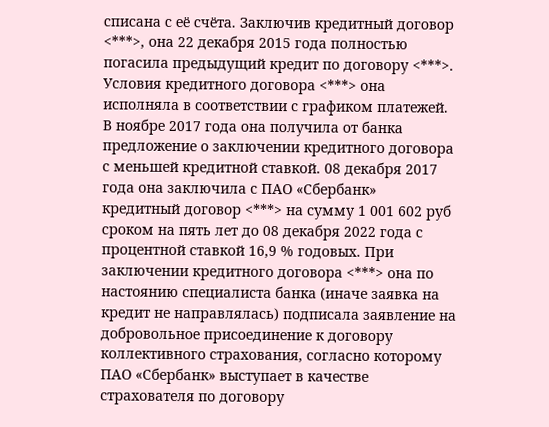списана с её счёта. Заключив кредитный договор <***>, она 22 декабря 2015 года полностью погасила предыдущий кредит по договору <***>. Условия кредитного договора <***> она исполняла в соответствии с графиком платежей. В ноябре 2017 года она получила от банка предложение о заключении кредитного договора с меньшей кредитной ставкой. 08 декабря 2017 года она заключила с ПАО «Сбербанк» кредитный договор <***> на сумму 1 001 602 руб сроком на пять лет до 08 декабря 2022 года с процентной ставкой 16,9 % годовых. При заключении кредитного договора <***> она по настоянию специалиста банка (иначе заявка на кредит не направлялась) подписала заявление на добровольное присоединение к договору коллективного страхования, согласно которому ПАО «Сбербанк» выступает в качестве страхователя по договору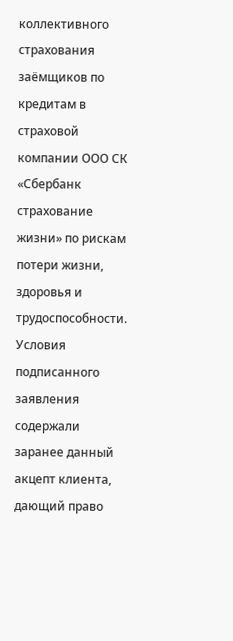коллективного страхования заёмщиков по кредитам в страховой компании ООО СК «Сбербанк страхование жизни» по рискам потери жизни, здоровья и трудоспособности. Условия подписанного заявления содержали заранее данный акцепт клиента, дающий право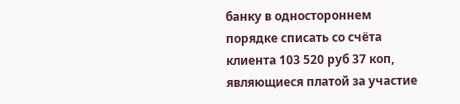банку в одностороннем порядке списать со счёта клиента 103 520 руб 37 коп, являющиеся платой за участие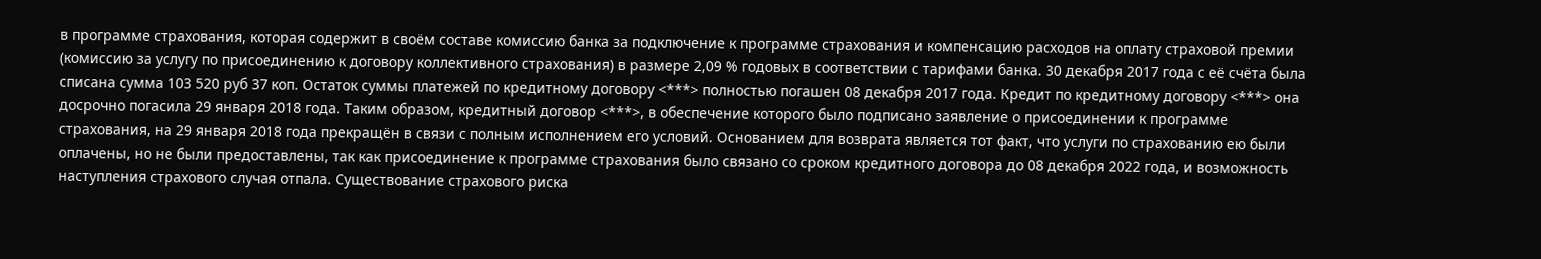в программе страхования, которая содержит в своём составе комиссию банка за подключение к программе страхования и компенсацию расходов на оплату страховой премии (комиссию за услугу по присоединению к договору коллективного страхования) в размере 2,09 % годовых в соответствии с тарифами банка. 30 декабря 2017 года с её счёта была списана сумма 103 520 руб 37 коп. Остаток суммы платежей по кредитному договору <***> полностью погашен 08 декабря 2017 года. Кредит по кредитному договору <***> она досрочно погасила 29 января 2018 года. Таким образом, кредитный договор <***>, в обеспечение которого было подписано заявление о присоединении к программе страхования, на 29 января 2018 года прекращён в связи с полным исполнением его условий. Основанием для возврата является тот факт, что услуги по страхованию ею были оплачены, но не были предоставлены, так как присоединение к программе страхования было связано со сроком кредитного договора до 08 декабря 2022 года, и возможность наступления страхового случая отпала. Существование страхового риска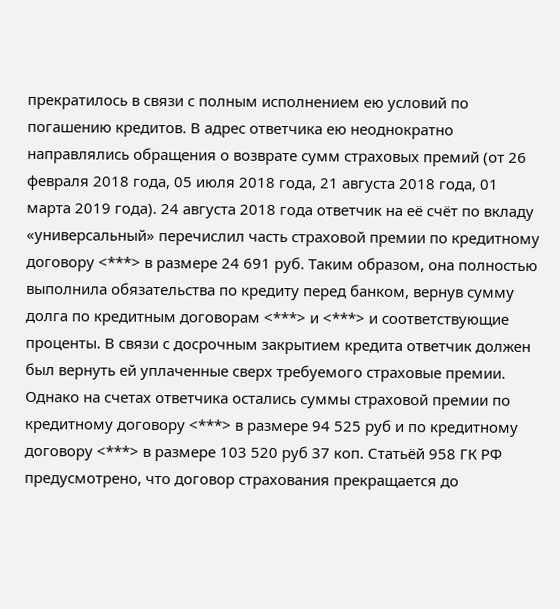прекратилось в связи с полным исполнением ею условий по погашению кредитов. В адрес ответчика ею неоднократно направлялись обращения о возврате сумм страховых премий (от 26 февраля 2018 года, 05 июля 2018 года, 21 августа 2018 года, 01 марта 2019 года). 24 августа 2018 года ответчик на её счёт по вкладу «универсальный» перечислил часть страховой премии по кредитному договору <***> в размере 24 691 руб. Таким образом, она полностью выполнила обязательства по кредиту перед банком, вернув сумму долга по кредитным договорам <***> и <***> и соответствующие проценты. В связи с досрочным закрытием кредита ответчик должен был вернуть ей уплаченные сверх требуемого страховые премии. Однако на счетах ответчика остались суммы страховой премии по кредитному договору <***> в размере 94 525 руб и по кредитному договору <***> в размере 103 520 руб 37 коп. Статьёй 958 ГК РФ предусмотрено, что договор страхования прекращается до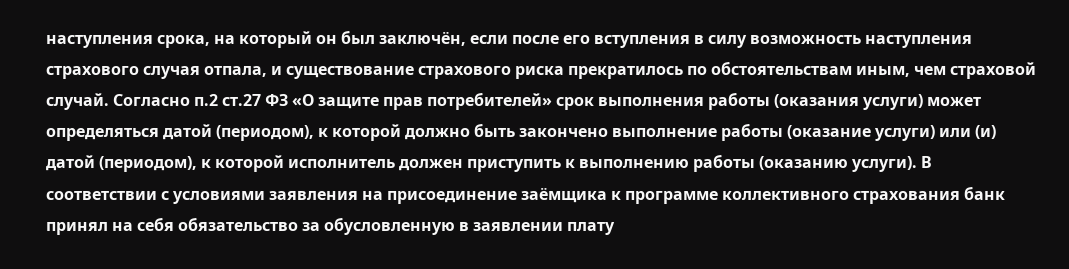наступления срока, на который он был заключён, если после его вступления в силу возможность наступления страхового случая отпала, и существование страхового риска прекратилось по обстоятельствам иным, чем страховой случай. Согласно п.2 ст.27 ФЗ «О защите прав потребителей» срок выполнения работы (оказания услуги) может определяться датой (периодом), к которой должно быть закончено выполнение работы (оказание услуги) или (и) датой (периодом), к которой исполнитель должен приступить к выполнению работы (оказанию услуги). В соответствии с условиями заявления на присоединение заёмщика к программе коллективного страхования банк принял на себя обязательство за обусловленную в заявлении плату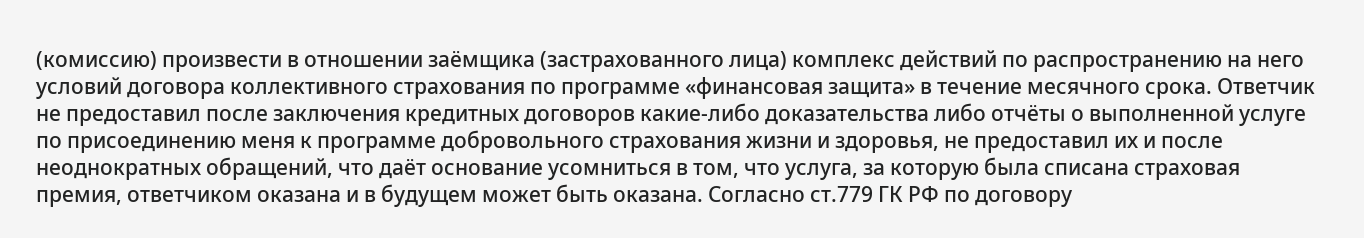(комиссию) произвести в отношении заёмщика (застрахованного лица) комплекс действий по распространению на него условий договора коллективного страхования по программе «финансовая защита» в течение месячного срока. Ответчик не предоставил после заключения кредитных договоров какие-либо доказательства либо отчёты о выполненной услуге по присоединению меня к программе добровольного страхования жизни и здоровья, не предоставил их и после неоднократных обращений, что даёт основание усомниться в том, что услуга, за которую была списана страховая премия, ответчиком оказана и в будущем может быть оказана. Согласно ст.779 ГК РФ по договору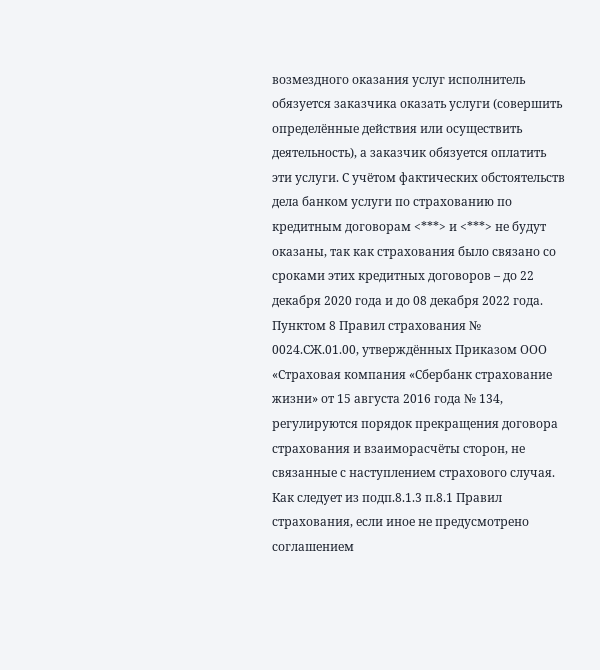возмездного оказания услуг исполнитель обязуется заказчика оказать услуги (совершить определённые действия или осуществить деятельность), а заказчик обязуется оплатить эти услуги. С учётом фактических обстоятельств дела банком услуги по страхованию по кредитным договорам <***> и <***> не будут оказаны, так как страхования было связано со сроками этих кредитных договоров – до 22 декабря 2020 года и до 08 декабря 2022 года. Пунктом 8 Правил страхования № 0024.СЖ.01.00, утверждённых Приказом ООО «Страховая компания «Сбербанк страхование жизни» от 15 августа 2016 года № 134, регулируются порядок прекращения договора страхования и взаиморасчёты сторон, не связанные с наступлением страхового случая. Как следует из подп.8.1.3 п.8.1 Правил страхования, если иное не предусмотрено соглашением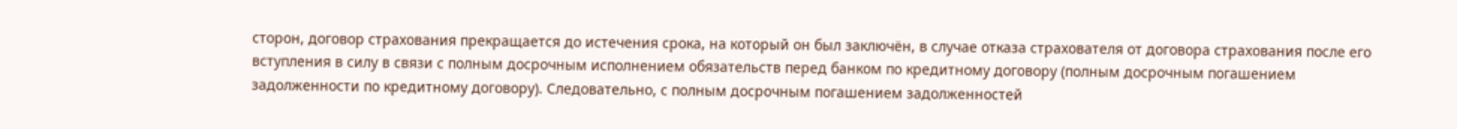сторон, договор страхования прекращается до истечения срока, на который он был заключён, в случае отказа страхователя от договора страхования после его вступления в силу в связи с полным досрочным исполнением обязательств перед банком по кредитному договору (полным досрочным погашением задолженности по кредитному договору). Следовательно, с полным досрочным погашением задолженностей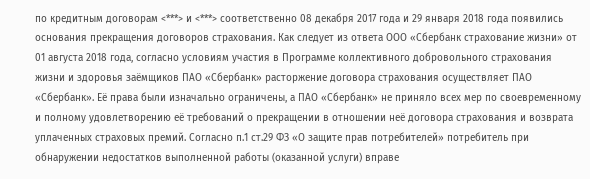по кредитным договорам <***> и <***> соответственно 08 декабря 2017 года и 29 января 2018 года появились основания прекращения договоров страхования. Как следует из ответа ООО «Сбербанк страхование жизни» от 01 августа 2018 года, согласно условиям участия в Программе коллективного добровольного страхования жизни и здоровья заёмщиков ПАО «Сбербанк» расторжение договора страхования осуществляет ПАО «Сбербанк». Её права были изначально ограничены, а ПАО «Сбербанк» не приняло всех мер по своевременному и полному удовлетворению её требований о прекращении в отношении неё договора страхования и возврата уплаченных страховых премий. Согласно п.1 ст.29 ФЗ «О защите прав потребителей» потребитель при обнаружении недостатков выполненной работы (оказанной услуги) вправе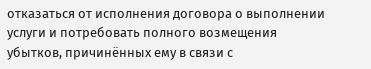отказаться от исполнения договора о выполнении услуги и потребовать полного возмещения убытков, причинённых ему в связи с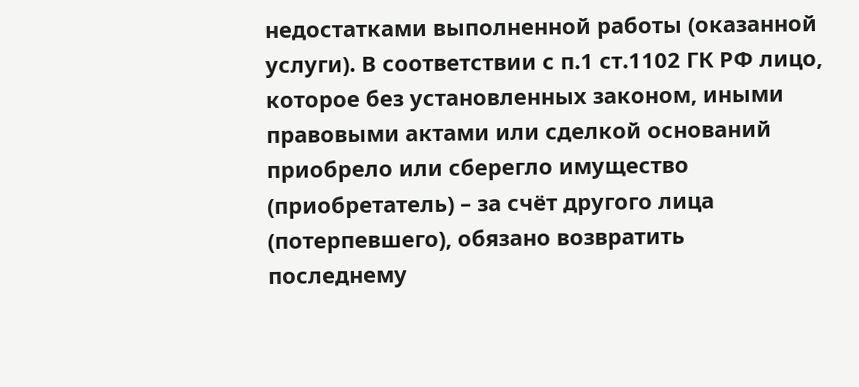недостатками выполненной работы (оказанной услуги). В соответствии с п.1 ст.1102 ГК РФ лицо, которое без установленных законом, иными правовыми актами или сделкой оснований приобрело или сберегло имущество (приобретатель) – за счёт другого лица (потерпевшего), обязано возвратить последнему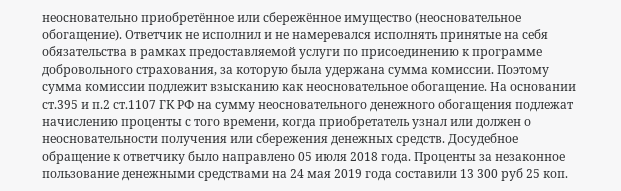неосновательно приобретённое или сбережённое имущество (неосновательное обогащение). Ответчик не исполнил и не намеревался исполнять принятые на себя обязательства в рамках предоставляемой услуги по присоединению к программе добровольного страхования, за которую была удержана сумма комиссии. Поэтому сумма комиссии подлежит взысканию как неосновательное обогащение. На основании ст.395 и п.2 ст.1107 ГК РФ на сумму неосновательного денежного обогащения подлежат начислению проценты с того времени, когда приобретатель узнал или должен о неосновательности получения или сбережения денежных средств. Досудебное обращение к ответчику было направлено 05 июля 2018 года. Проценты за незаконное пользование денежными средствами на 24 мая 2019 года составили 13 300 руб 25 коп.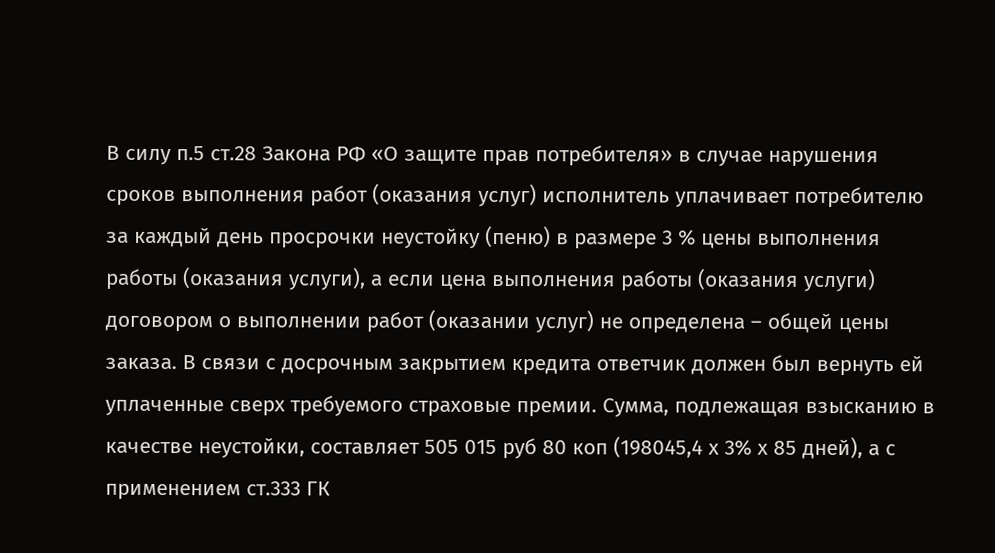В силу п.5 ст.28 Закона РФ «О защите прав потребителя» в случае нарушения сроков выполнения работ (оказания услуг) исполнитель уплачивает потребителю за каждый день просрочки неустойку (пеню) в размере 3 % цены выполнения работы (оказания услуги), а если цена выполнения работы (оказания услуги) договором о выполнении работ (оказании услуг) не определена – общей цены заказа. В связи с досрочным закрытием кредита ответчик должен был вернуть ей уплаченные сверх требуемого страховые премии. Сумма, подлежащая взысканию в качестве неустойки, составляет 505 015 руб 80 коп (198045,4 х 3% х 85 дней), а с применением ст.333 ГК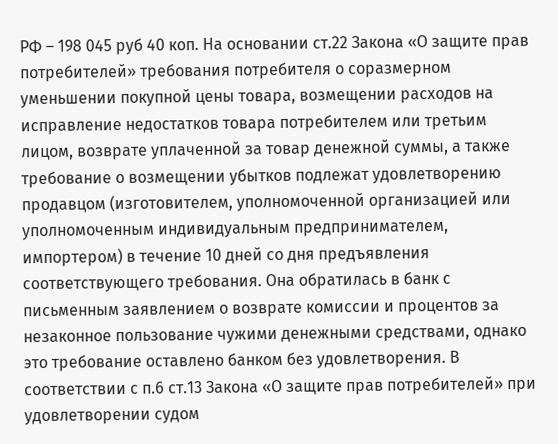РФ – 198 045 руб 40 коп. На основании ст.22 Закона «О защите прав потребителей» требования потребителя о соразмерном уменьшении покупной цены товара, возмещении расходов на исправление недостатков товара потребителем или третьим лицом, возврате уплаченной за товар денежной суммы, а также требование о возмещении убытков подлежат удовлетворению продавцом (изготовителем, уполномоченной организацией или уполномоченным индивидуальным предпринимателем, импортером) в течение 10 дней со дня предъявления соответствующего требования. Она обратилась в банк с письменным заявлением о возврате комиссии и процентов за незаконное пользование чужими денежными средствами, однако это требование оставлено банком без удовлетворения. В соответствии с п.6 ст.13 Закона «О защите прав потребителей» при удовлетворении судом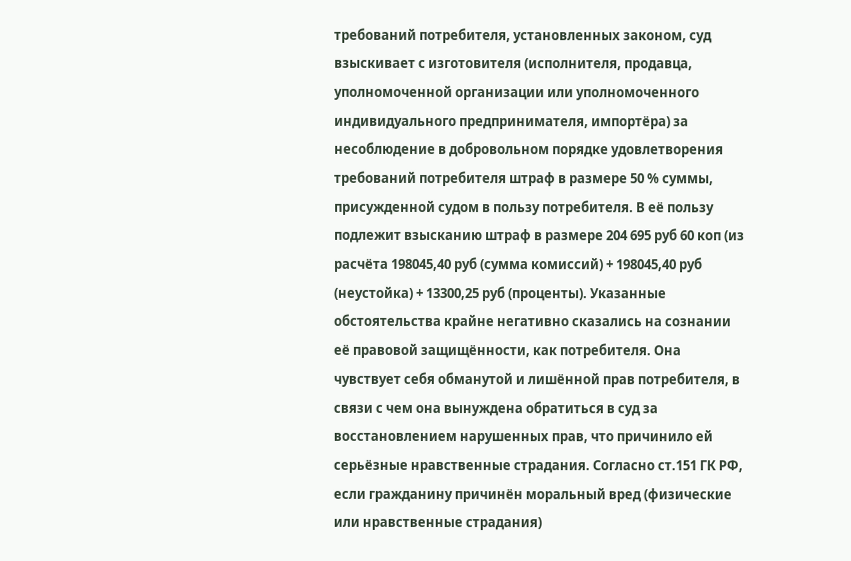требований потребителя, установленных законом, суд взыскивает с изготовителя (исполнителя, продавца, уполномоченной организации или уполномоченного индивидуального предпринимателя, импортёра) за несоблюдение в добровольном порядке удовлетворения требований потребителя штраф в размере 50 % суммы, присужденной судом в пользу потребителя. В её пользу подлежит взысканию штраф в размере 204 695 руб 60 коп (из расчёта 198045,40 руб (сумма комиссий) + 198045,40 руб (неустойка) + 13300,25 руб (проценты). Указанные обстоятельства крайне негативно сказались на сознании её правовой защищённости, как потребителя. Она чувствует себя обманутой и лишённой прав потребителя, в связи с чем она вынуждена обратиться в суд за восстановлением нарушенных прав, что причинило ей серьёзные нравственные страдания. Согласно ст.151 ГК РФ, если гражданину причинён моральный вред (физические или нравственные страдания)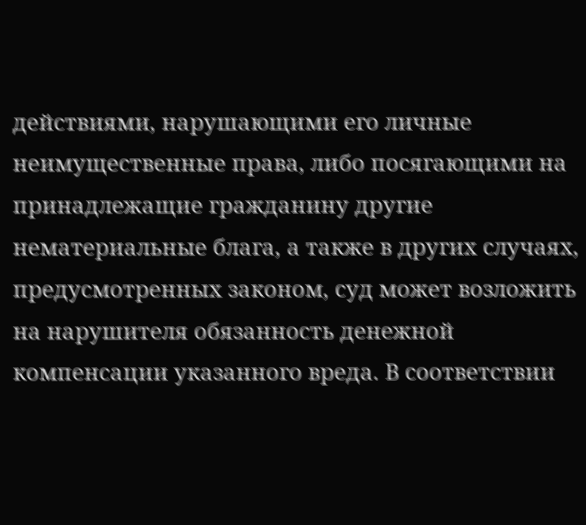действиями, нарушающими его личные неимущественные права, либо посягающими на принадлежащие гражданину другие нематериальные блага, а также в других случаях, предусмотренных законом, суд может возложить на нарушителя обязанность денежной компенсации указанного вреда. В соответствии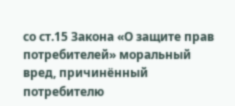со ст.15 Закона «О защите прав потребителей» моральный вред, причинённый потребителю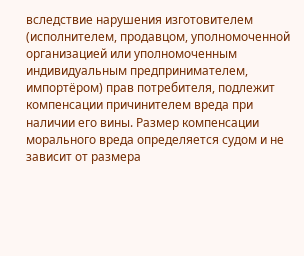вследствие нарушения изготовителем (исполнителем, продавцом, уполномоченной организацией или уполномоченным индивидуальным предпринимателем, импортёром) прав потребителя, подлежит компенсации причинителем вреда при наличии его вины. Размер компенсации морального вреда определяется судом и не зависит от размера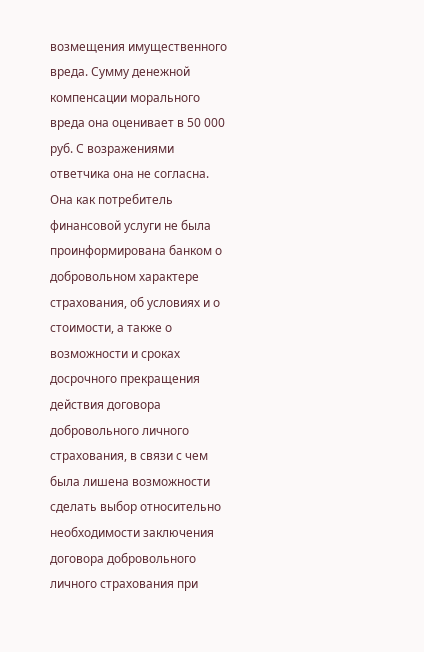возмещения имущественного вреда. Сумму денежной компенсации морального вреда она оценивает в 50 000 руб. С возражениями ответчика она не согласна. Она как потребитель финансовой услуги не была проинформирована банком о добровольном характере страхования, об условиях и о стоимости, а также о возможности и сроках досрочного прекращения действия договора добровольного личного страхования, в связи с чем была лишена возможности сделать выбор относительно необходимости заключения договора добровольного личного страхования при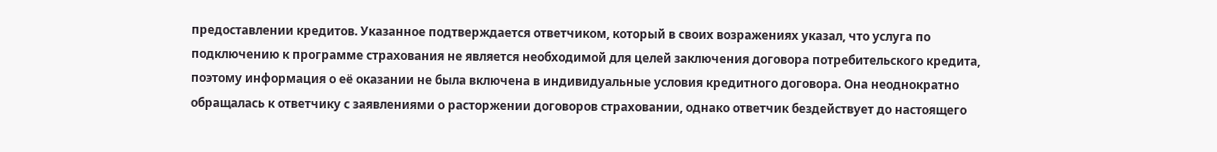предоставлении кредитов. Указанное подтверждается ответчиком, который в своих возражениях указал, что услуга по подключению к программе страхования не является необходимой для целей заключения договора потребительского кредита, поэтому информация о её оказании не была включена в индивидуальные условия кредитного договора. Она неоднократно обращалась к ответчику с заявлениями о расторжении договоров страховании, однако ответчик бездействует до настоящего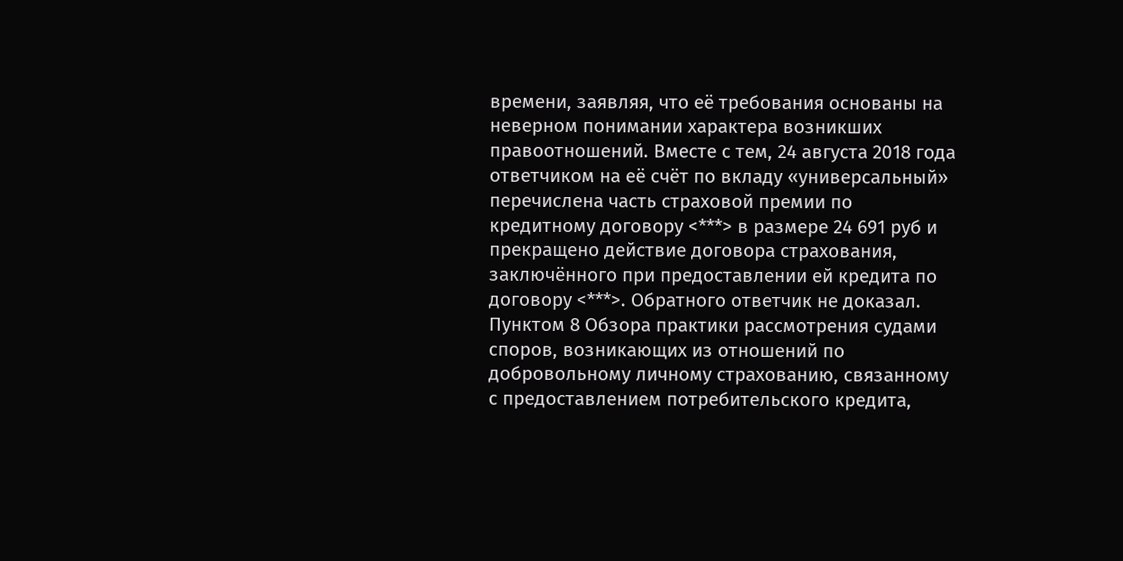времени, заявляя, что её требования основаны на неверном понимании характера возникших правоотношений. Вместе с тем, 24 августа 2018 года ответчиком на её счёт по вкладу «универсальный» перечислена часть страховой премии по кредитному договору <***> в размере 24 691 руб и прекращено действие договора страхования, заключённого при предоставлении ей кредита по договору <***>. Обратного ответчик не доказал. Пунктом 8 Обзора практики рассмотрения судами споров, возникающих из отношений по добровольному личному страхованию, связанному с предоставлением потребительского кредита,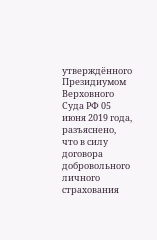утверждённого Президиумом Верховного Суда РФ 05 июня 2019 года, разъяснено, что в силу договора добровольного личного страхования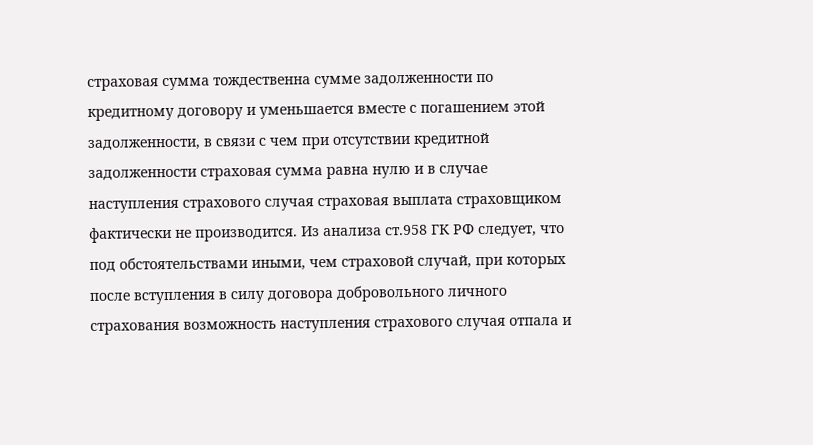страховая сумма тождественна сумме задолженности по кредитному договору и уменьшается вместе с погашением этой задолженности, в связи с чем при отсутствии кредитной задолженности страховая сумма равна нулю и в случае наступления страхового случая страховая выплата страховщиком фактически не производится. Из анализа ст.958 ГК РФ следует, что под обстоятельствами иными, чем страховой случай, при которых после вступления в силу договора добровольного личного страхования возможность наступления страхового случая отпала и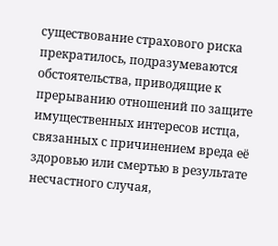существование страхового риска прекратилось, подразумеваются обстоятельства, приводящие к прерыванию отношений по защите имущественных интересов истца, связанных с причинением вреда её здоровью или смертью в результате несчастного случая,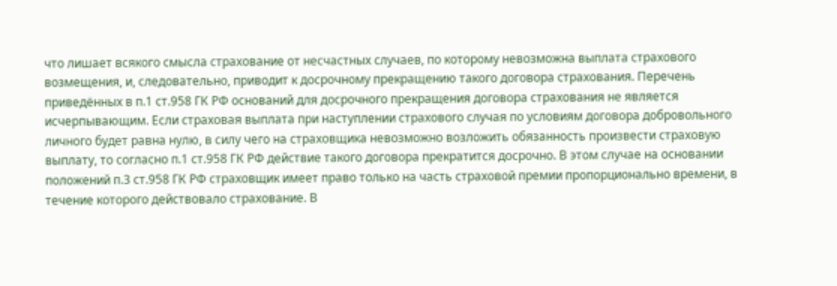что лишает всякого смысла страхование от несчастных случаев, по которому невозможна выплата страхового возмещения, и, следовательно, приводит к досрочному прекращению такого договора страхования. Перечень приведённых в п.1 ст.958 ГК РФ оснований для досрочного прекращения договора страхования не является исчерпывающим. Если страховая выплата при наступлении страхового случая по условиям договора добровольного личного будет равна нулю, в силу чего на страховщика невозможно возложить обязанность произвести страховую выплату, то согласно п.1 ст.958 ГК РФ действие такого договора прекратится досрочно. В этом случае на основании положений п.3 ст.958 ГК РФ страховщик имеет право только на часть страховой премии пропорционально времени, в течение которого действовало страхование. В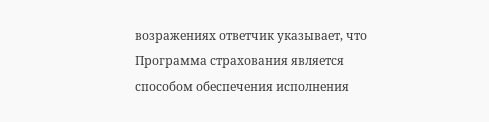возражениях ответчик указывает, что Программа страхования является способом обеспечения исполнения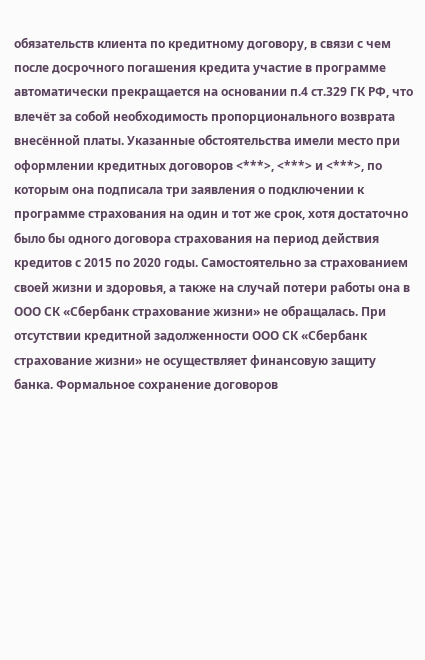обязательств клиента по кредитному договору, в связи с чем после досрочного погашения кредита участие в программе автоматически прекращается на основании п.4 ст.329 ГК РФ, что влечёт за собой необходимость пропорционального возврата внесённой платы. Указанные обстоятельства имели место при оформлении кредитных договоров <***>, <***> и <***>, по которым она подписала три заявления о подключении к программе страхования на один и тот же срок, хотя достаточно было бы одного договора страхования на период действия кредитов с 2015 по 2020 годы. Самостоятельно за страхованием своей жизни и здоровья, а также на случай потери работы она в ООО СК «Сбербанк страхование жизни» не обращалась. При отсутствии кредитной задолженности ООО СК «Сбербанк страхование жизни» не осуществляет финансовую защиту банка. Формальное сохранение договоров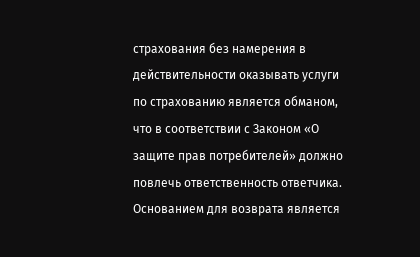страхования без намерения в действительности оказывать услуги по страхованию является обманом, что в соответствии с Законом «О защите прав потребителей» должно повлечь ответственность ответчика. Основанием для возврата является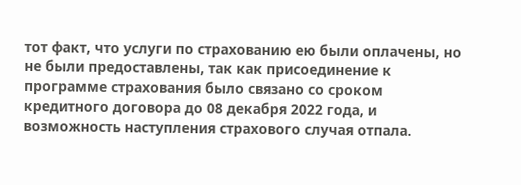тот факт, что услуги по страхованию ею были оплачены, но не были предоставлены, так как присоединение к программе страхования было связано со сроком кредитного договора до 08 декабря 2022 года, и возможность наступления страхового случая отпала.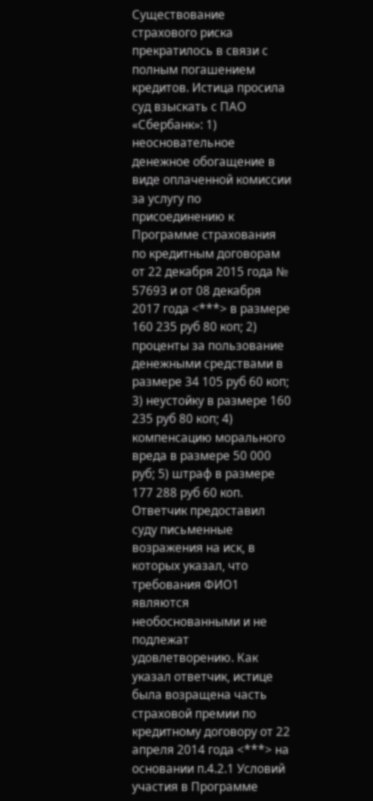Существование страхового риска прекратилось в связи с полным погашением кредитов. Истица просила суд взыскать с ПАО «Сбербанк»: 1) неосновательное денежное обогащение в виде оплаченной комиссии за услугу по присоединению к Программе страхования по кредитным договорам от 22 декабря 2015 года № 57693 и от 08 декабря 2017 года <***> в размере 160 235 руб 80 коп; 2) проценты за пользование денежными средствами в размере 34 105 руб 60 коп; 3) неустойку в размере 160 235 руб 80 коп; 4) компенсацию морального вреда в размере 50 000 руб; 5) штраф в размере 177 288 руб 60 коп. Ответчик предоставил суду письменные возражения на иск, в которых указал, что требования ФИО1 являются необоснованными и не подлежат удовлетворению. Как указал ответчик, истице была возращена часть страховой премии по кредитному договору от 22 апреля 2014 года <***> на основании п.4.2.1 Условий участия в Программе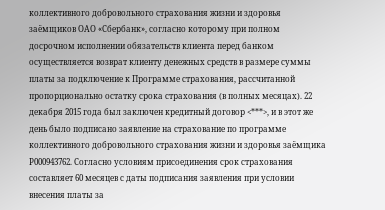коллективного добровольного страхования жизни и здоровья заёмщиков ОАО «Сбербанк», согласно которому при полном досрочном исполнении обязательств клиента перед банком осуществляется возврат клиенту денежных средств в размере суммы платы за подключение к Программе страхования, рассчитанной пропорционально остатку срока страхования (в полных месяцах). 22 декабря 2015 года был заключен кредитный договор <***>, и в этот же день было подписано заявление на страхование по программе коллективного добровольного страхования жизни и здоровья заёмщика Р000943762. Согласно условиям присоединения срок страхования составляет 60 месяцев с даты подписания заявления при условии внесения платы за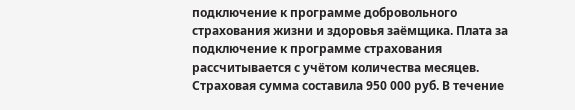подключение к программе добровольного страхования жизни и здоровья заёмщика. Плата за подключение к программе страхования рассчитывается с учётом количества месяцев. Страховая сумма составила 950 000 руб. В течение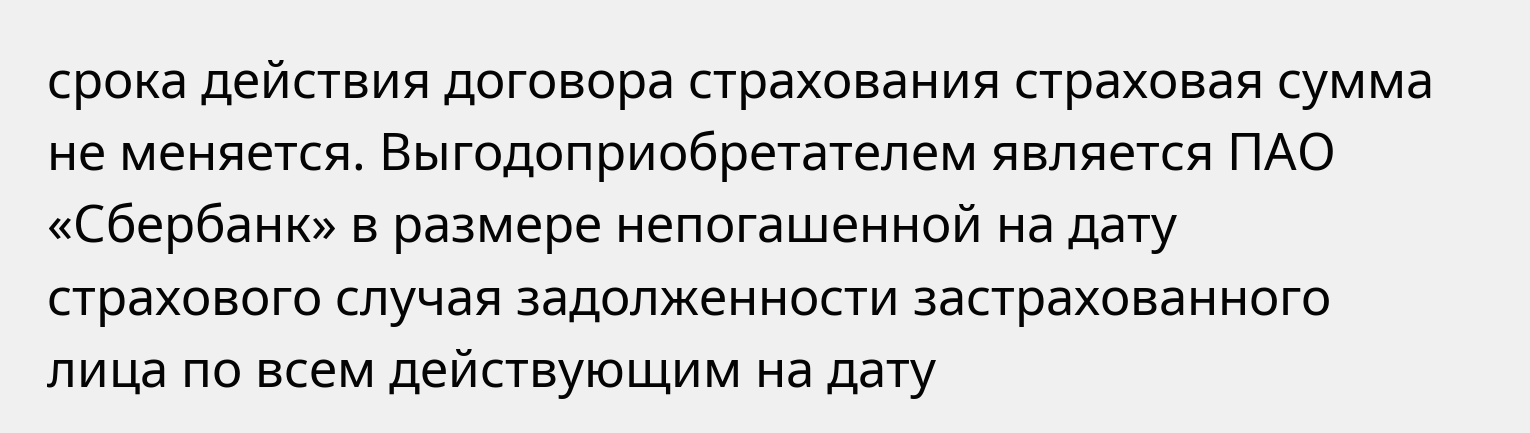срока действия договора страхования страховая сумма не меняется. Выгодоприобретателем является ПАО «Сбербанк» в размере непогашенной на дату страхового случая задолженности застрахованного лица по всем действующим на дату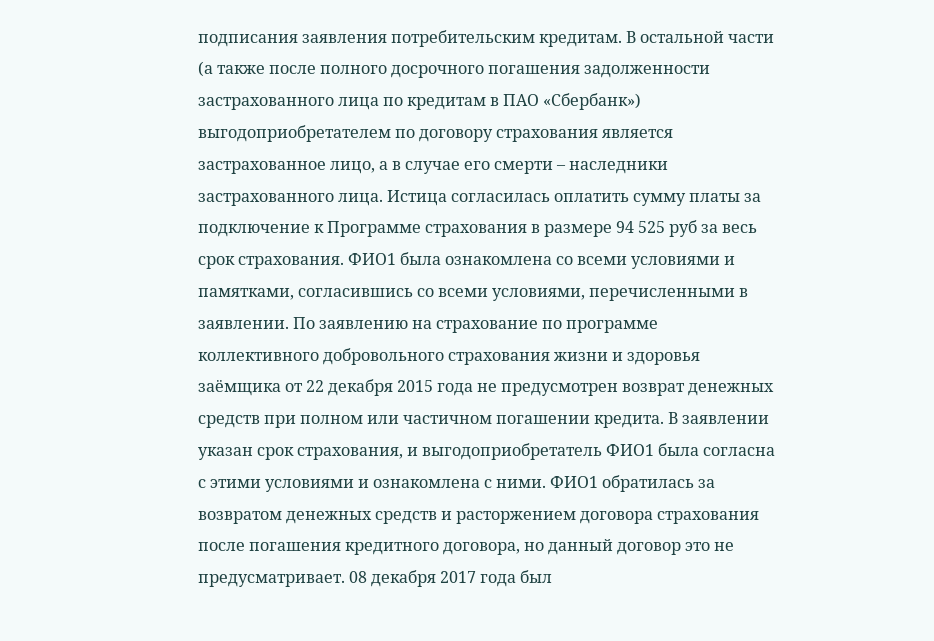подписания заявления потребительским кредитам. В остальной части (а также после полного досрочного погашения задолженности застрахованного лица по кредитам в ПАО «Сбербанк») выгодоприобретателем по договору страхования является застрахованное лицо, а в случае его смерти – наследники застрахованного лица. Истица согласилась оплатить сумму платы за подключение к Программе страхования в размере 94 525 руб за весь срок страхования. ФИО1 была ознакомлена со всеми условиями и памятками, согласившись со всеми условиями, перечисленными в заявлении. По заявлению на страхование по программе коллективного добровольного страхования жизни и здоровья заёмщика от 22 декабря 2015 года не предусмотрен возврат денежных средств при полном или частичном погашении кредита. В заявлении указан срок страхования, и выгодоприобретатель ФИО1 была согласна с этими условиями и ознакомлена с ними. ФИО1 обратилась за возвратом денежных средств и расторжением договора страхования после погашения кредитного договора, но данный договор это не предусматривает. 08 декабря 2017 года был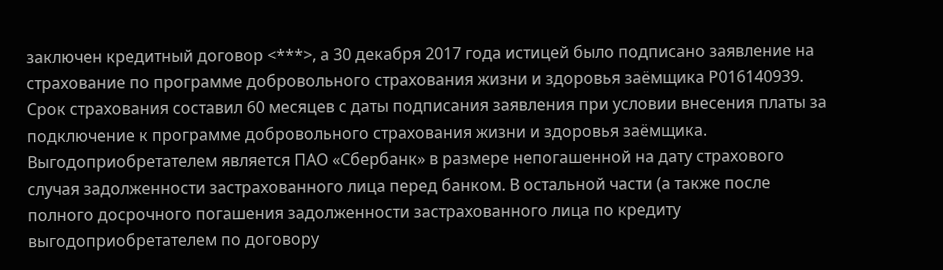заключен кредитный договор <***>, а 30 декабря 2017 года истицей было подписано заявление на страхование по программе добровольного страхования жизни и здоровья заёмщика Р016140939. Срок страхования составил 60 месяцев с даты подписания заявления при условии внесения платы за подключение к программе добровольного страхования жизни и здоровья заёмщика. Выгодоприобретателем является ПАО «Сбербанк» в размере непогашенной на дату страхового случая задолженности застрахованного лица перед банком. В остальной части (а также после полного досрочного погашения задолженности застрахованного лица по кредиту выгодоприобретателем по договору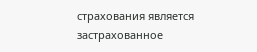страхования является застрахованное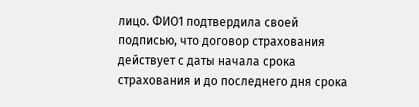лицо. ФИО1 подтвердила своей подписью, что договор страхования действует с даты начала срока страхования и до последнего дня срока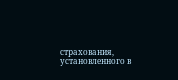страхования, установленного в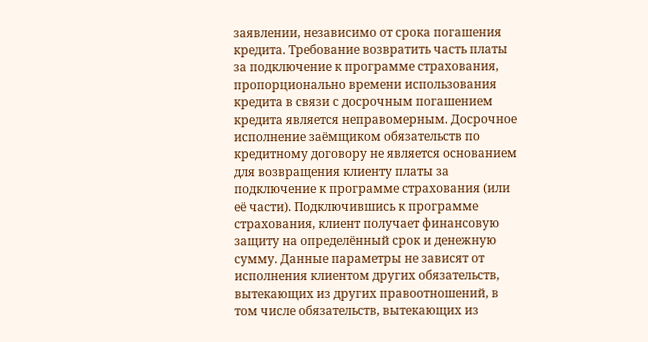заявлении, независимо от срока погашения кредита. Требование возвратить часть платы за подключение к программе страхования, пропорционально времени использования кредита в связи с досрочным погашением кредита является неправомерным. Досрочное исполнение заёмщиком обязательств по кредитному договору не является основанием для возвращения клиенту платы за подключение к программе страхования (или её части). Подключившись к программе страхования, клиент получает финансовую защиту на определённый срок и денежную сумму. Данные параметры не зависят от исполнения клиентом других обязательств, вытекающих из других правоотношений, в том числе обязательств, вытекающих из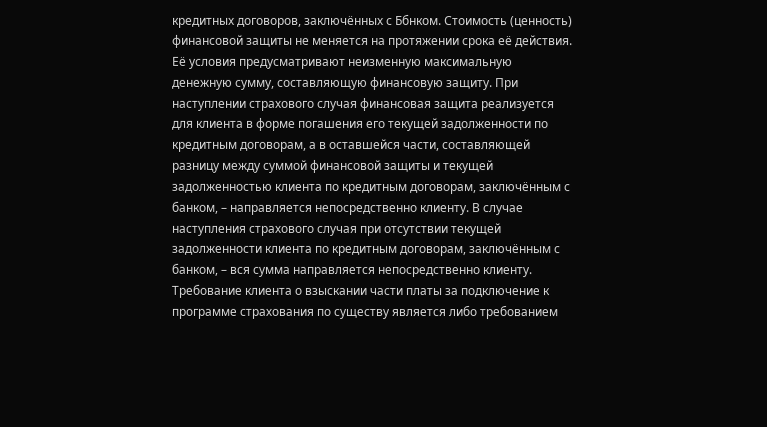кредитных договоров, заключённых с Ббнком. Стоимость (ценность) финансовой защиты не меняется на протяжении срока её действия. Её условия предусматривают неизменную максимальную денежную сумму, составляющую финансовую защиту. При наступлении страхового случая финансовая защита реализуется для клиента в форме погашения его текущей задолженности по кредитным договорам, а в оставшейся части, составляющей разницу между суммой финансовой защиты и текущей задолженностью клиента по кредитным договорам, заключённым с банком, – направляется непосредственно клиенту. В случае наступления страхового случая при отсутствии текущей задолженности клиента по кредитным договорам, заключённым с банком, – вся сумма направляется непосредственно клиенту. Требование клиента о взыскании части платы за подключение к программе страхования по существу является либо требованием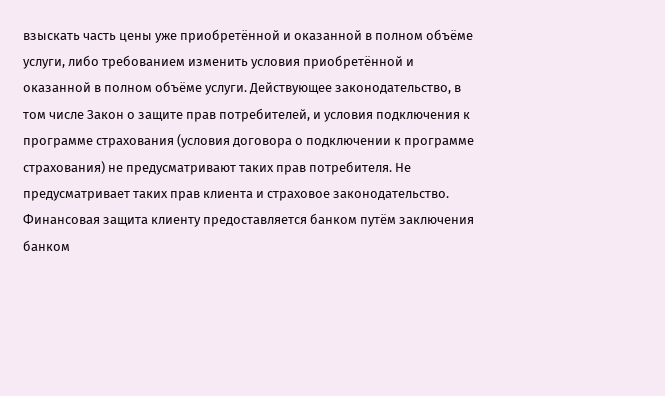взыскать часть цены уже приобретённой и оказанной в полном объёме услуги, либо требованием изменить условия приобретённой и оказанной в полном объёме услуги. Действующее законодательство, в том числе Закон о защите прав потребителей, и условия подключения к программе страхования (условия договора о подключении к программе страхования) не предусматривают таких прав потребителя. Не предусматривает таких прав клиента и страховое законодательство. Финансовая защита клиенту предоставляется банком путём заключения банком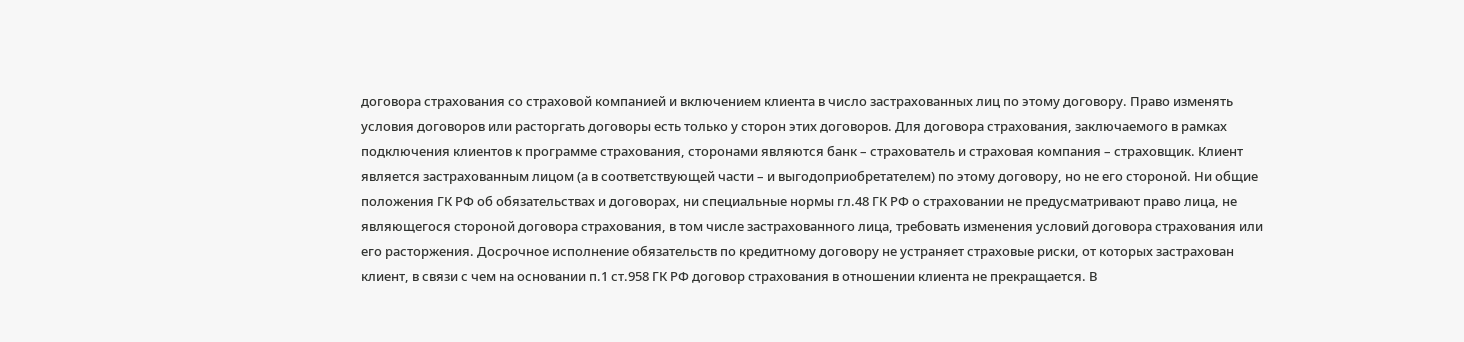договора страхования со страховой компанией и включением клиента в число застрахованных лиц по этому договору. Право изменять условия договоров или расторгать договоры есть только у сторон этих договоров. Для договора страхования, заключаемого в рамках подключения клиентов к программе страхования, сторонами являются банк – страхователь и страховая компания – страховщик. Клиент является застрахованным лицом (а в соответствующей части – и выгодоприобретателем) по этому договору, но не его стороной. Ни общие положения ГК РФ об обязательствах и договорах, ни специальные нормы гл.48 ГК РФ о страховании не предусматривают право лица, не являющегося стороной договора страхования, в том числе застрахованного лица, требовать изменения условий договора страхования или его расторжения. Досрочное исполнение обязательств по кредитному договору не устраняет страховые риски, от которых застрахован клиент, в связи с чем на основании п.1 ст.958 ГК РФ договор страхования в отношении клиента не прекращается. В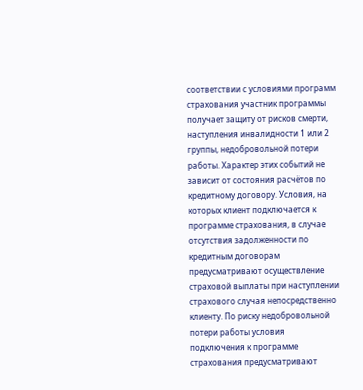соответствии с условиями программ страхования участник программы получает защиту от рисков смерти, наступления инвалидности 1 или 2 группы, недобровольной потери работы. Характер этих событий не зависит от состояния расчётов по кредитному договору. Условия, на которых клиент подключается к программе страхования, в случае отсутствия задолженности по кредитным договорам предусматривают осуществление страховой выплаты при наступлении страхового случая непосредственно клиенту. По риску недобровольной потери работы условия подключения к программе страхования предусматривают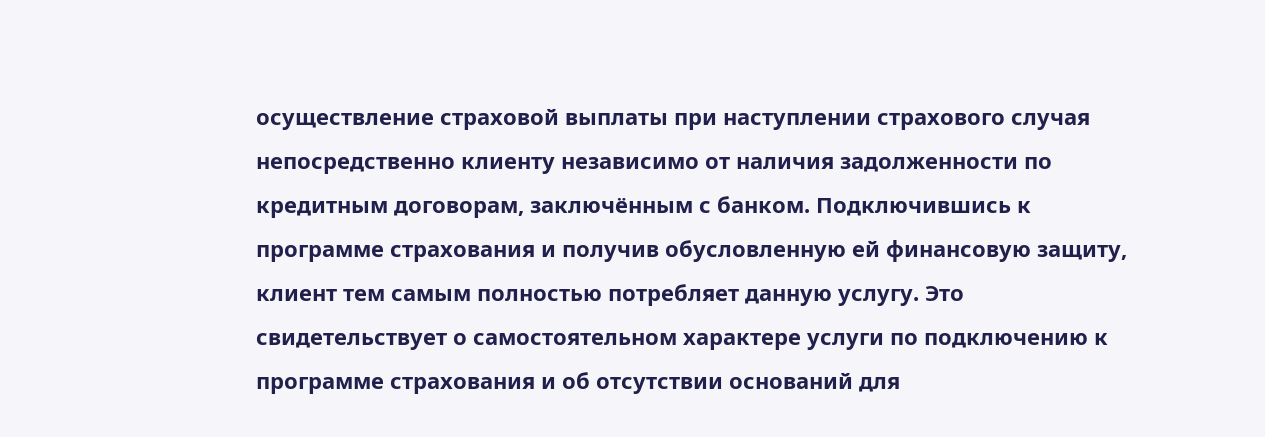осуществление страховой выплаты при наступлении страхового случая непосредственно клиенту независимо от наличия задолженности по кредитным договорам, заключённым с банком. Подключившись к программе страхования и получив обусловленную ей финансовую защиту, клиент тем самым полностью потребляет данную услугу. Это свидетельствует о самостоятельном характере услуги по подключению к программе страхования и об отсутствии оснований для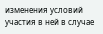изменения условий участия в ней в случае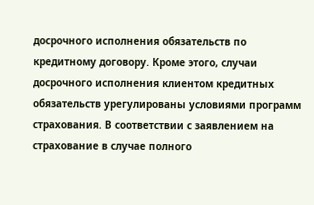досрочного исполнения обязательств по кредитному договору. Кроме этого, случаи досрочного исполнения клиентом кредитных обязательств урегулированы условиями программ страхования. В соответствии с заявлением на страхование в случае полного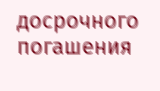досрочного погашения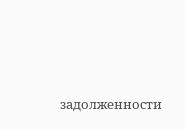задолженности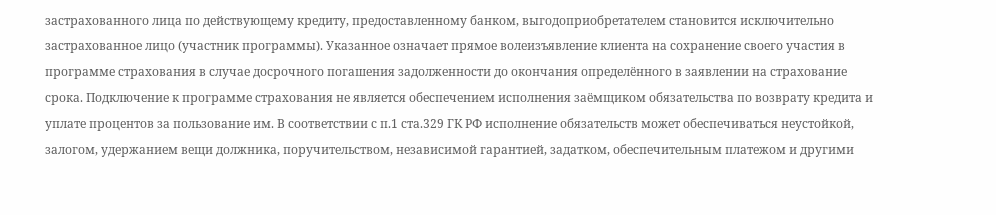застрахованного лица по действующему кредиту, предоставленному банком, выгодоприобретателем становится исключительно застрахованное лицо (участник программы). Указанное означает прямое волеизъявление клиента на сохранение своего участия в программе страхования в случае досрочного погашения задолженности до окончания определённого в заявлении на страхование срока. Подключение к программе страхования не является обеспечением исполнения заёмщиком обязательства по возврату кредита и уплате процентов за пользование им. В соответствии с п.1 ста.329 ГК РФ исполнение обязательств может обеспечиваться неустойкой, залогом, удержанием вещи должника, поручительством, независимой гарантией, задатком, обеспечительным платежом и другими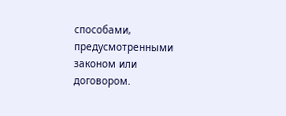способами, предусмотренными законом или договором.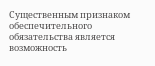Существенным признаком обеспечительного обязательства является возможность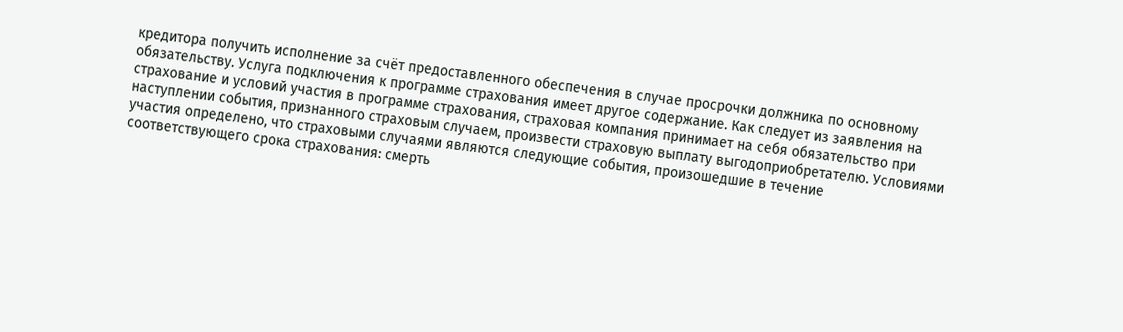кредитора получить исполнение за счёт предоставленного обеспечения в случае просрочки должника по основному обязательству. Услуга подключения к программе страхования имеет другое содержание. Как следует из заявления на страхование и условий участия в программе страхования, страховая компания принимает на себя обязательство при наступлении события, признанного страховым случаем, произвести страховую выплату выгодоприобретателю. Условиями участия определено, что страховыми случаями являются следующие события, произошедшие в течение соответствующего срока страхования: смерть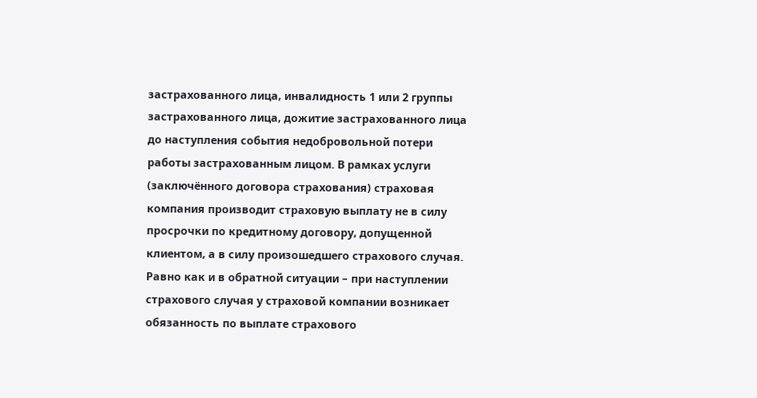застрахованного лица, инвалидность 1 или 2 группы застрахованного лица, дожитие застрахованного лица до наступления события недобровольной потери работы застрахованным лицом. В рамках услуги (заключённого договора страхования) страховая компания производит страховую выплату не в силу просрочки по кредитному договору, допущенной клиентом, а в силу произошедшего страхового случая. Равно как и в обратной ситуации – при наступлении страхового случая у страховой компании возникает обязанность по выплате страхового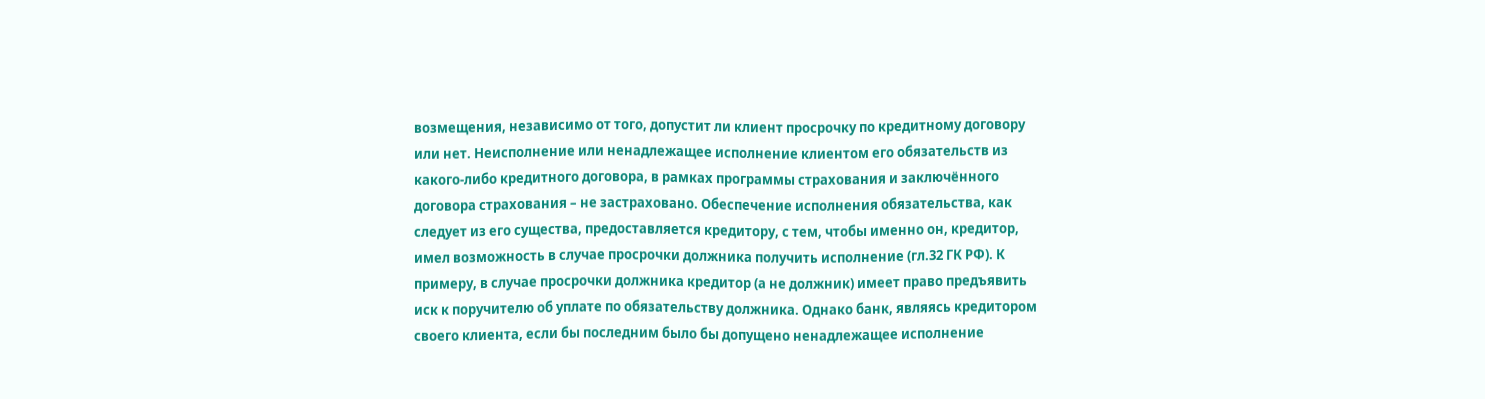возмещения, независимо от того, допустит ли клиент просрочку по кредитному договору или нет. Неисполнение или ненадлежащее исполнение клиентом его обязательств из какого-либо кредитного договора, в рамках программы страхования и заключённого договора страхования – не застраховано. Обеспечение исполнения обязательства, как следует из его существа, предоставляется кредитору, с тем, чтобы именно он, кредитор, имел возможность в случае просрочки должника получить исполнение (гл.32 ГК РФ). К примеру, в случае просрочки должника кредитор (а не должник) имеет право предъявить иск к поручителю об уплате по обязательству должника. Однако банк, являясь кредитором своего клиента, если бы последним было бы допущено ненадлежащее исполнение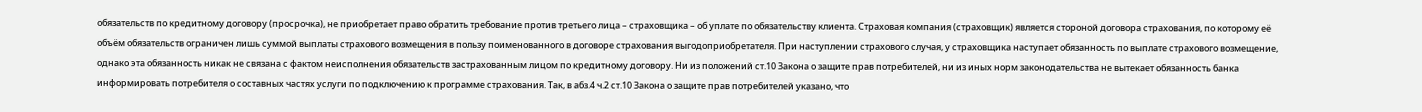обязательств по кредитному договору (просрочка), не приобретает право обратить требование против третьего лица – страховщика – об уплате по обязательству клиента. Страховая компания (страховщик) является стороной договора страхования, по которому её объём обязательств ограничен лишь суммой выплаты страхового возмещения в пользу поименованного в договоре страхования выгодоприобретателя. При наступлении страхового случая, у страховщика наступает обязанность по выплате страхового возмещение, однако эта обязанность никак не связана с фактом неисполнения обязательств застрахованным лицом по кредитному договору. Ни из положений ст.10 Закона о защите прав потребителей, ни из иных норм законодательства не вытекает обязанность банка информировать потребителя о составных частях услуги по подключению к программе страхования. Так, в абз.4 ч.2 ст.10 Закона о защите прав потребителей указано, что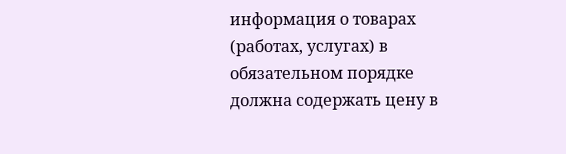информация о товарах (работах, услугах) в обязательном порядке должна содержать цену в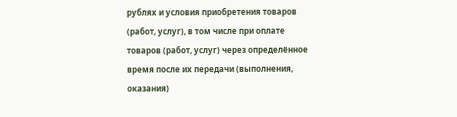рублях и условия приобретения товаров (работ, услуг), в том числе при оплате товаров (работ, услуг) через определённое время после их передачи (выполнения, оказания)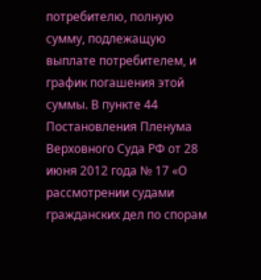потребителю, полную сумму, подлежащую выплате потребителем, и график погашения этой суммы. В пункте 44 Постановления Пленума Верховного Суда РФ от 28 июня 2012 года № 17 «О рассмотрении судами гражданских дел по спорам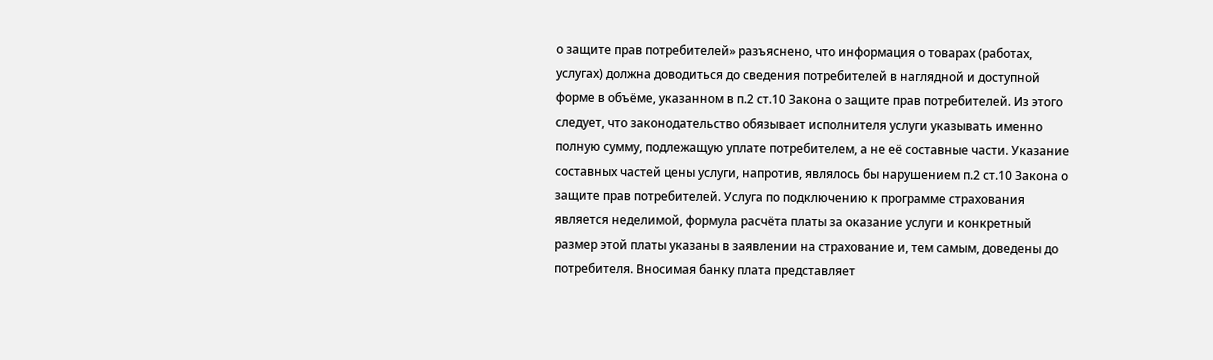о защите прав потребителей» разъяснено, что информация о товарах (работах, услугах) должна доводиться до сведения потребителей в наглядной и доступной форме в объёме, указанном в п.2 ст.10 Закона о защите прав потребителей. Из этого следует, что законодательство обязывает исполнителя услуги указывать именно полную сумму, подлежащую уплате потребителем, а не её составные части. Указание составных частей цены услуги, напротив, являлось бы нарушением п.2 ст.10 Закона о защите прав потребителей. Услуга по подключению к программе страхования является неделимой, формула расчёта платы за оказание услуги и конкретный размер этой платы указаны в заявлении на страхование и, тем самым, доведены до потребителя. Вносимая банку плата представляет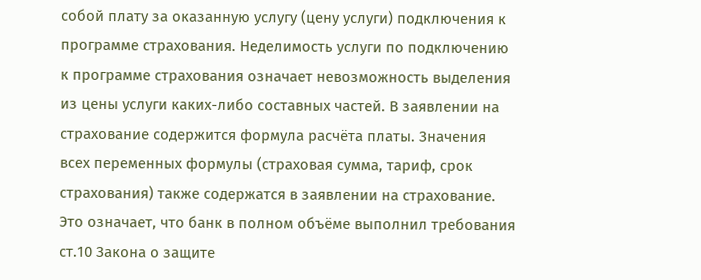собой плату за оказанную услугу (цену услуги) подключения к программе страхования. Неделимость услуги по подключению к программе страхования означает невозможность выделения из цены услуги каких-либо составных частей. В заявлении на страхование содержится формула расчёта платы. Значения всех переменных формулы (страховая сумма, тариф, срок страхования) также содержатся в заявлении на страхование. Это означает, что банк в полном объёме выполнил требования ст.10 Закона о защите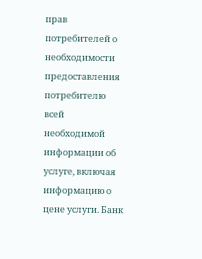прав потребителей о необходимости предоставления потребителю всей необходимой информации об услуге, включая информацию о цене услуги. Банк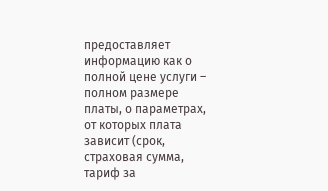предоставляет информацию как о полной цене услуги – полном размере платы, о параметрах, от которых плата зависит (срок, страховая сумма, тариф за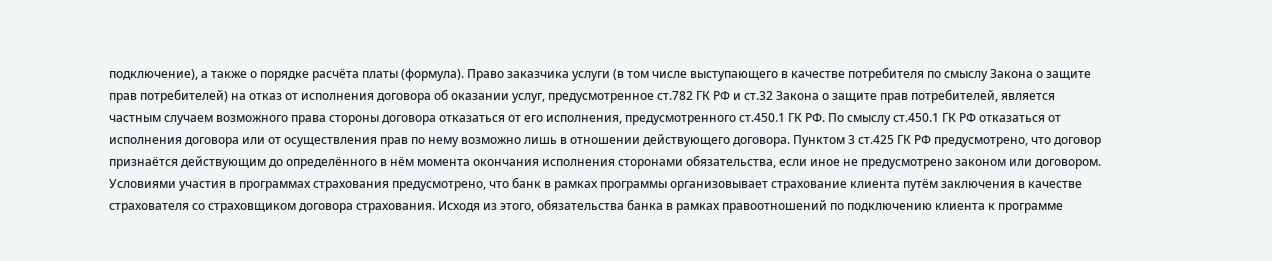подключение), а также о порядке расчёта платы (формула). Право заказчика услуги (в том числе выступающего в качестве потребителя по смыслу Закона о защите прав потребителей) на отказ от исполнения договора об оказании услуг, предусмотренное ст.782 ГК РФ и ст.32 Закона о защите прав потребителей, является частным случаем возможного права стороны договора отказаться от его исполнения, предусмотренного ст.450.1 ГК РФ. По смыслу ст.450.1 ГК РФ отказаться от исполнения договора или от осуществления прав по нему возможно лишь в отношении действующего договора. Пунктом 3 ст.425 ГК РФ предусмотрено, что договор признаётся действующим до определённого в нём момента окончания исполнения сторонами обязательства, если иное не предусмотрено законом или договором. Условиями участия в программах страхования предусмотрено, что банк в рамках программы организовывает страхование клиента путём заключения в качестве страхователя со страховщиком договора страхования. Исходя из этого, обязательства банка в рамках правоотношений по подключению клиента к программе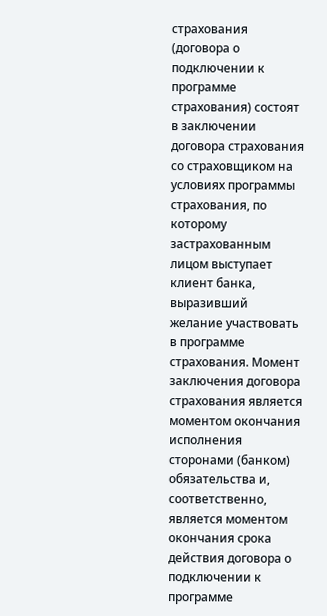страхования (договора о подключении к программе страхования) состоят в заключении договора страхования со страховщиком на условиях программы страхования, по которому застрахованным лицом выступает клиент банка, выразивший желание участвовать в программе страхования. Момент заключения договора страхования является моментом окончания исполнения сторонами (банком) обязательства и, соответственно, является моментом окончания срока действия договора о подключении к программе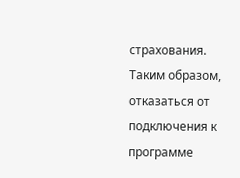страхования. Таким образом, отказаться от подключения к программе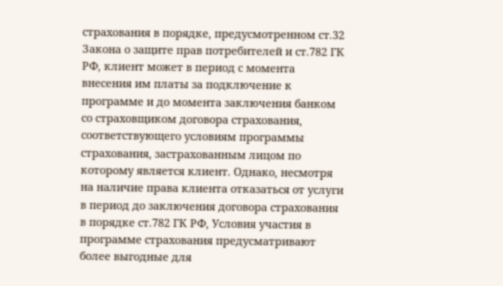страхования в порядке, предусмотренном ст.32 Закона о защите прав потребителей и ст.782 ГК РФ, клиент может в период с момента внесения им платы за подключение к программе и до момента заключения банком со страховщиком договора страхования, соответствующего условиям программы страхования, застрахованным лицом по которому является клиент. Однако, несмотря на наличие права клиента отказаться от услуги в период до заключения договора страхования в порядке ст.782 ГК РФ, Условия участия в программе страхования предусматривают более выгодные для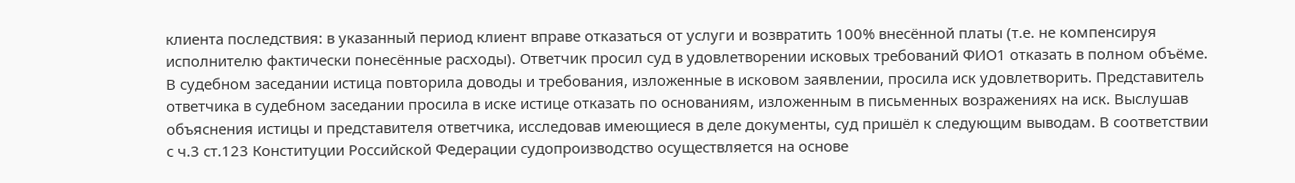клиента последствия: в указанный период клиент вправе отказаться от услуги и возвратить 100% внесённой платы (т.е. не компенсируя исполнителю фактически понесённые расходы). Ответчик просил суд в удовлетворении исковых требований ФИО1 отказать в полном объёме. В судебном заседании истица повторила доводы и требования, изложенные в исковом заявлении, просила иск удовлетворить. Представитель ответчика в судебном заседании просила в иске истице отказать по основаниям, изложенным в письменных возражениях на иск. Выслушав объяснения истицы и представителя ответчика, исследовав имеющиеся в деле документы, суд пришёл к следующим выводам. В соответствии с ч.3 ст.123 Конституции Российской Федерации судопроизводство осуществляется на основе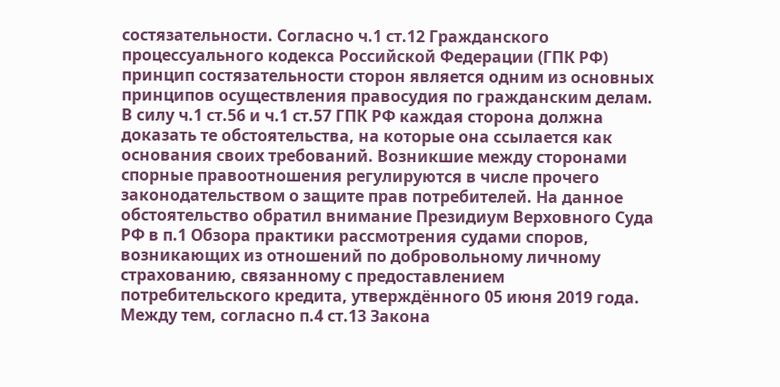состязательности. Согласно ч.1 ст.12 Гражданского процессуального кодекса Российской Федерации (ГПК РФ) принцип состязательности сторон является одним из основных принципов осуществления правосудия по гражданским делам. В силу ч.1 ст.56 и ч.1 ст.57 ГПК РФ каждая сторона должна доказать те обстоятельства, на которые она ссылается как основания своих требований. Возникшие между сторонами спорные правоотношения регулируются в числе прочего законодательством о защите прав потребителей. На данное обстоятельство обратил внимание Президиум Верховного Суда РФ в п.1 Обзора практики рассмотрения судами споров, возникающих из отношений по добровольному личному страхованию, связанному с предоставлением потребительского кредита, утверждённого 05 июня 2019 года. Между тем, согласно п.4 ст.13 Закона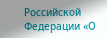Российской Федерации «О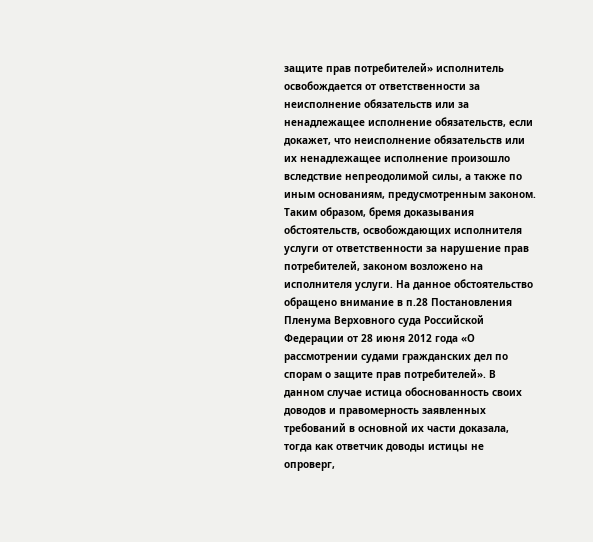защите прав потребителей» исполнитель освобождается от ответственности за неисполнение обязательств или за ненадлежащее исполнение обязательств, если докажет, что неисполнение обязательств или их ненадлежащее исполнение произошло вследствие непреодолимой силы, а также по иным основаниям, предусмотренным законом. Таким образом, бремя доказывания обстоятельств, освобождающих исполнителя услуги от ответственности за нарушение прав потребителей, законом возложено на исполнителя услуги. На данное обстоятельство обращено внимание в п.28 Постановления Пленума Верховного суда Российской Федерации от 28 июня 2012 года «О рассмотрении судами гражданских дел по спорам о защите прав потребителей». В данном случае истица обоснованность своих доводов и правомерность заявленных требований в основной их части доказала, тогда как ответчик доводы истицы не опроверг,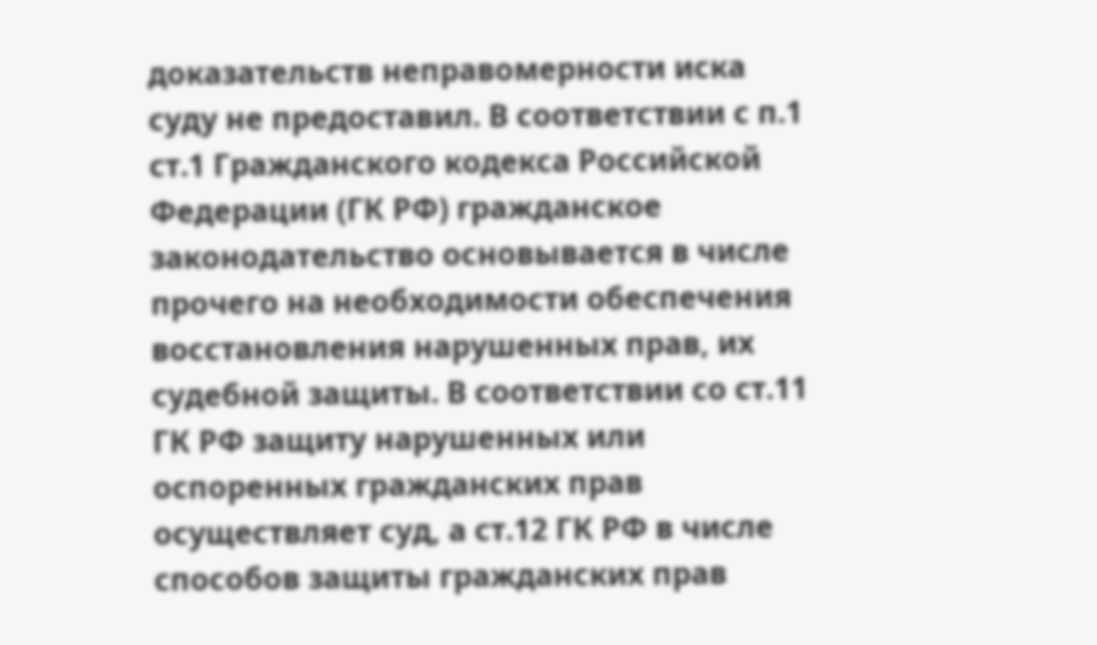доказательств неправомерности иска суду не предоставил. В соответствии с п.1 ст.1 Гражданского кодекса Российской Федерации (ГК РФ) гражданское законодательство основывается в числе прочего на необходимости обеспечения восстановления нарушенных прав, их судебной защиты. В соответствии со ст.11 ГК РФ защиту нарушенных или оспоренных гражданских прав осуществляет суд, а ст.12 ГК РФ в числе способов защиты гражданских прав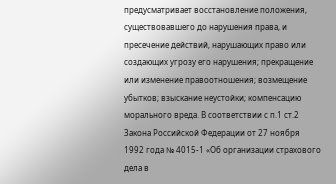предусматривает восстановление положения, существовавшего до нарушения права, и пресечение действий, нарушающих право или создающих угрозу его нарушения; прекращение или изменение правоотношения; возмещение убытков; взыскание неустойки; компенсацию морального вреда. В соответствии с п.1 ст.2 Закона Российской Федерации от 27 ноября 1992 года № 4015-1 «Об организации страхового дела в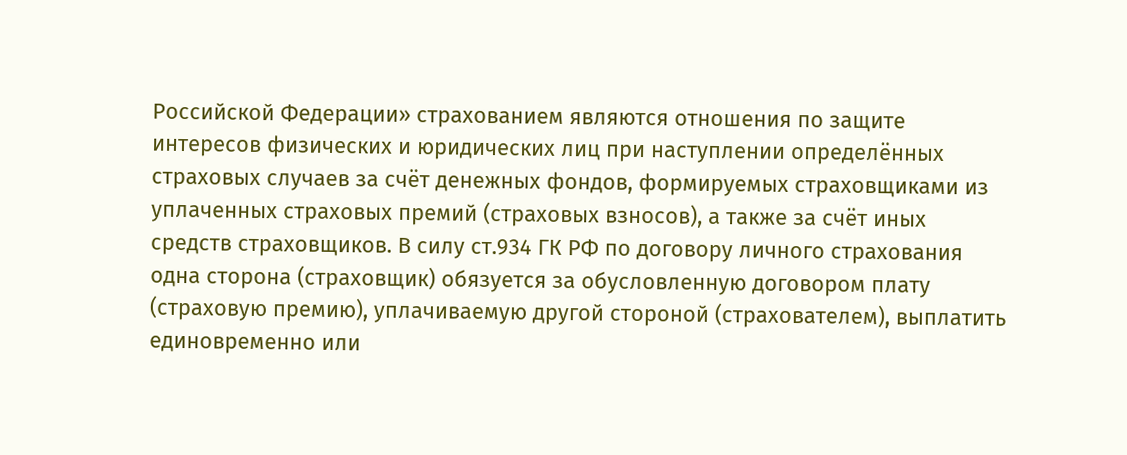Российской Федерации» страхованием являются отношения по защите интересов физических и юридических лиц при наступлении определённых страховых случаев за счёт денежных фондов, формируемых страховщиками из уплаченных страховых премий (страховых взносов), а также за счёт иных средств страховщиков. В силу ст.934 ГК РФ по договору личного страхования одна сторона (страховщик) обязуется за обусловленную договором плату (страховую премию), уплачиваемую другой стороной (страхователем), выплатить единовременно или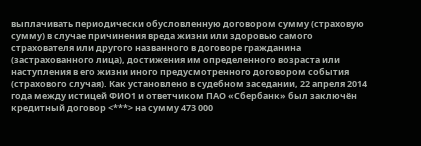выплачивать периодически обусловленную договором сумму (страховую сумму) в случае причинения вреда жизни или здоровью самого страхователя или другого названного в договоре гражданина (застрахованного лица), достижения им определенного возраста или наступления в его жизни иного предусмотренного договором события (страхового случая). Как установлено в судебном заседании, 22 апреля 2014 года между истицей ФИО1 и ответчиком ПАО «Сбербанк» был заключён кредитный договор <***> на сумму 473 000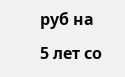руб на 5 лет со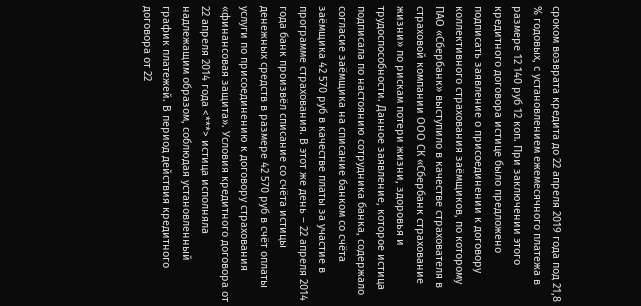сроком возврата кредита до 22 апреля 2019 года под 21,8 % годовых, с установлением ежемесячного платежа в размере 12 140 руб 12 коп. При заключении этого кредитного договора истице было предложено подписать заявление о присоединении к договору коллективного страхования заёмщиков, по которому ПАО «Сбербанк» выступило в качестве страхователя в страховой компании ООО СК «Сбербанк страхование жизни» по рискам потери жизни, здоровья и трудоспособности. Данное заявление, которое истица подписала по настоянию сотрудника банка, содержало согласие заёмщика на списание банком со счёта заёмщика 42 570 руб в качестве платы за участие в программе страхования. В этот же день – 22 апреля 2014 года банк произвёл списание со счёта истицы денежных средств в размере 42 570 руб в счёт оплаты услуги по присоединению к договору страхования «финансовая защита». Условия кредитного договора от 22 апреля 2014 года <***> истица исполняла надлежащим образом, соблюдая установленный график платежей. В период действия кредитного договора от 22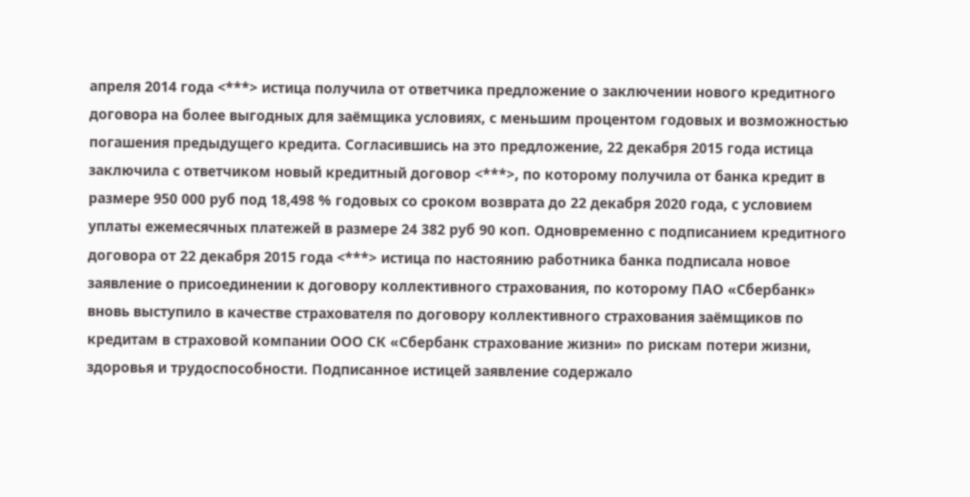апреля 2014 года <***> истица получила от ответчика предложение о заключении нового кредитного договора на более выгодных для заёмщика условиях, с меньшим процентом годовых и возможностью погашения предыдущего кредита. Согласившись на это предложение, 22 декабря 2015 года истица заключила с ответчиком новый кредитный договор <***>, по которому получила от банка кредит в размере 950 000 руб под 18,498 % годовых со сроком возврата до 22 декабря 2020 года, с условием уплаты ежемесячных платежей в размере 24 382 руб 90 коп. Одновременно с подписанием кредитного договора от 22 декабря 2015 года <***> истица по настоянию работника банка подписала новое заявление о присоединении к договору коллективного страхования, по которому ПАО «Сбербанк» вновь выступило в качестве страхователя по договору коллективного страхования заёмщиков по кредитам в страховой компании ООО СК «Сбербанк страхование жизни» по рискам потери жизни, здоровья и трудоспособности. Подписанное истицей заявление содержало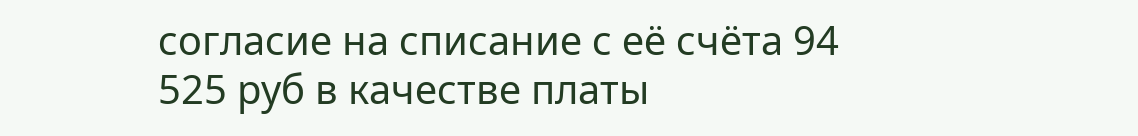согласие на списание с её счёта 94 525 руб в качестве платы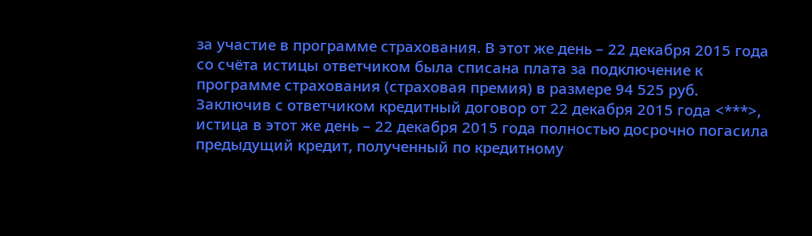за участие в программе страхования. В этот же день – 22 декабря 2015 года со счёта истицы ответчиком была списана плата за подключение к программе страхования (страховая премия) в размере 94 525 руб. Заключив с ответчиком кредитный договор от 22 декабря 2015 года <***>, истица в этот же день – 22 декабря 2015 года полностью досрочно погасила предыдущий кредит, полученный по кредитному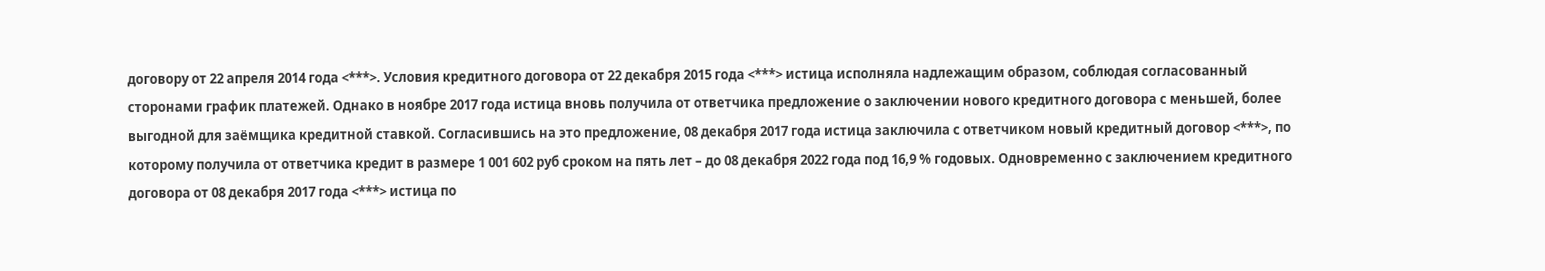договору от 22 апреля 2014 года <***>. Условия кредитного договора от 22 декабря 2015 года <***> истица исполняла надлежащим образом, соблюдая согласованный сторонами график платежей. Однако в ноябре 2017 года истица вновь получила от ответчика предложение о заключении нового кредитного договора с меньшей, более выгодной для заёмщика кредитной ставкой. Согласившись на это предложение, 08 декабря 2017 года истица заключила с ответчиком новый кредитный договор <***>, по которому получила от ответчика кредит в размере 1 001 602 руб сроком на пять лет – до 08 декабря 2022 года под 16,9 % годовых. Одновременно с заключением кредитного договора от 08 декабря 2017 года <***> истица по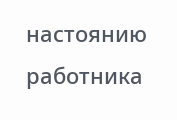настоянию работника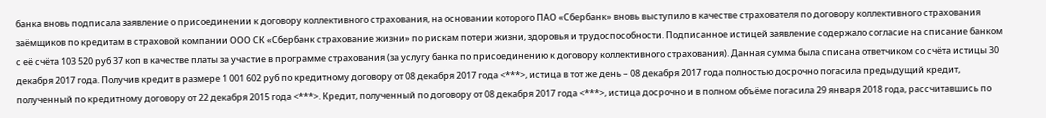банка вновь подписала заявление о присоединении к договору коллективного страхования, на основании которого ПАО «Сбербанк» вновь выступило в качестве страхователя по договору коллективного страхования заёмщиков по кредитам в страховой компании ООО СК «Сбербанк страхование жизни» по рискам потери жизни, здоровья и трудоспособности. Подписанное истицей заявление содержало согласие на списание банком с её счёта 103 520 руб 37 коп в качестве платы за участие в программе страхования (за услугу банка по присоединению к договору коллективного страхования). Данная сумма была списана ответчиком со счёта истицы 30 декабря 2017 года. Получив кредит в размере 1 001 602 руб по кредитному договору от 08 декабря 2017 года <***>, истица в тот же день – 08 декабря 2017 года полностью досрочно погасила предыдущий кредит, полученный по кредитному договору от 22 декабря 2015 года <***>. Кредит, полученный по договору от 08 декабря 2017 года <***>, истица досрочно и в полном объёме погасила 29 января 2018 года, рассчитавшись по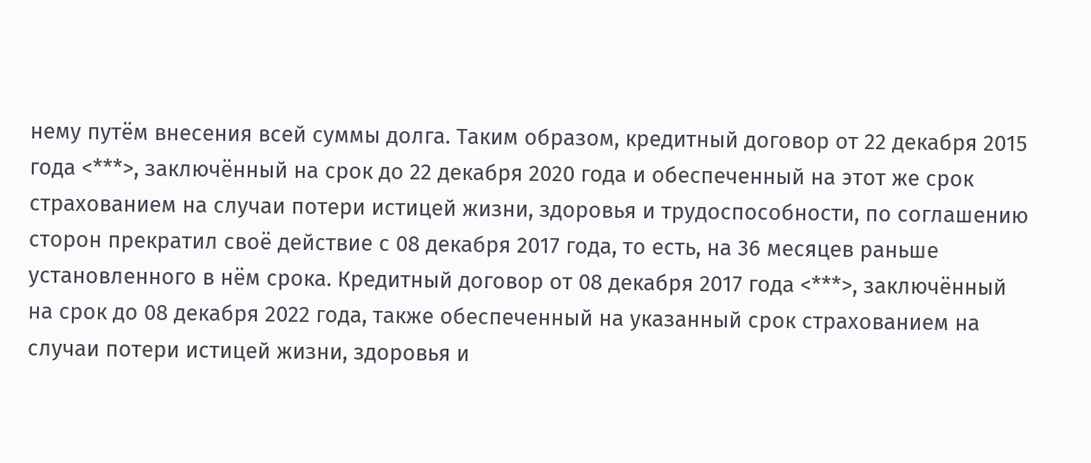нему путём внесения всей суммы долга. Таким образом, кредитный договор от 22 декабря 2015 года <***>, заключённый на срок до 22 декабря 2020 года и обеспеченный на этот же срок страхованием на случаи потери истицей жизни, здоровья и трудоспособности, по соглашению сторон прекратил своё действие с 08 декабря 2017 года, то есть, на 36 месяцев раньше установленного в нём срока. Кредитный договор от 08 декабря 2017 года <***>, заключённый на срок до 08 декабря 2022 года, также обеспеченный на указанный срок страхованием на случаи потери истицей жизни, здоровья и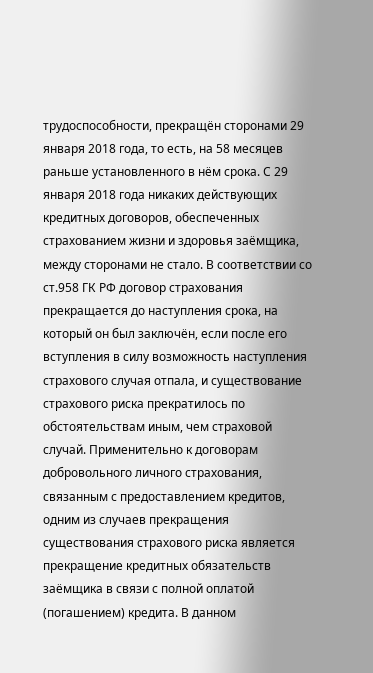трудоспособности, прекращён сторонами 29 января 2018 года, то есть, на 58 месяцев раньше установленного в нём срока. С 29 января 2018 года никаких действующих кредитных договоров, обеспеченных страхованием жизни и здоровья заёмщика, между сторонами не стало. В соответствии со ст.958 ГК РФ договор страхования прекращается до наступления срока, на который он был заключён, если после его вступления в силу возможность наступления страхового случая отпала, и существование страхового риска прекратилось по обстоятельствам иным, чем страховой случай. Применительно к договорам добровольного личного страхования, связанным с предоставлением кредитов, одним из случаев прекращения существования страхового риска является прекращение кредитных обязательств заёмщика в связи с полной оплатой (погашением) кредита. В данном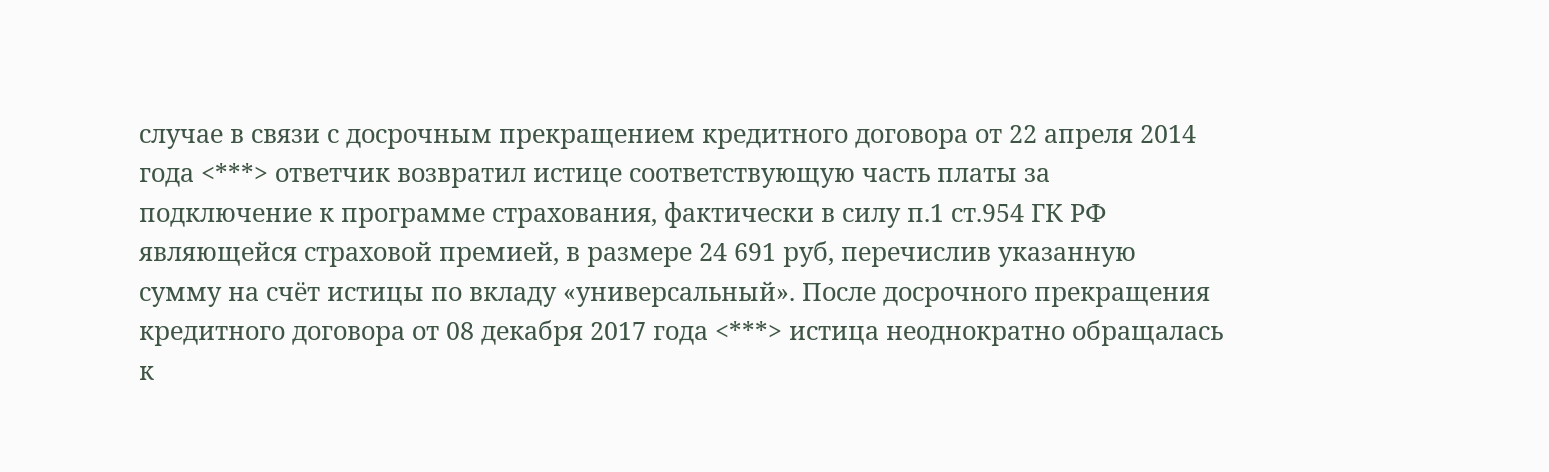случае в связи с досрочным прекращением кредитного договора от 22 апреля 2014 года <***> ответчик возвратил истице соответствующую часть платы за подключение к программе страхования, фактически в силу п.1 ст.954 ГК РФ являющейся страховой премией, в размере 24 691 руб, перечислив указанную сумму на счёт истицы по вкладу «универсальный». После досрочного прекращения кредитного договора от 08 декабря 2017 года <***> истица неоднократно обращалась к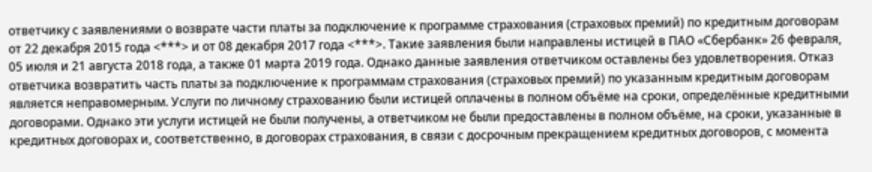ответчику с заявлениями о возврате части платы за подключение к программе страхования (страховых премий) по кредитным договорам от 22 декабря 2015 года <***> и от 08 декабря 2017 года <***>. Такие заявления были направлены истицей в ПАО «Сбербанк» 26 февраля, 05 июля и 21 августа 2018 года, а также 01 марта 2019 года. Однако данные заявления ответчиком оставлены без удовлетворения. Отказ ответчика возвратить часть платы за подключение к программам страхования (страховых премий) по указанным кредитным договорам является неправомерным. Услуги по личному страхованию были истицей оплачены в полном объёме на сроки, определённые кредитными договорами. Однако эти услуги истицей не были получены, а ответчиком не были предоставлены в полном объёме, на сроки, указанные в кредитных договорах и, соответственно, в договорах страхования, в связи с досрочным прекращением кредитных договоров, с момента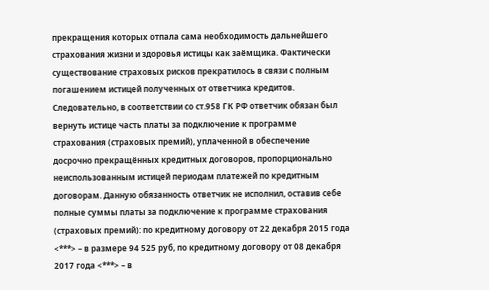прекращения которых отпала сама необходимость дальнейшего страхования жизни и здоровья истицы как заёмщика. Фактически существование страховых рисков прекратилось в связи с полным погашением истицей полученных от ответчика кредитов. Следовательно, в соответствии со ст.958 ГК РФ ответчик обязан был вернуть истице часть платы за подключение к программе страхования (страховых премий), уплаченной в обеспечение досрочно прекращённых кредитных договоров, пропорционально неиспользованным истицей периодам платежей по кредитным договорам. Данную обязанность ответчик не исполнил, оставив себе полные суммы платы за подключение к программе страхования (страховых премий): по кредитному договору от 22 декабря 2015 года <***> – в размере 94 525 руб, по кредитному договору от 08 декабря 2017 года <***> – в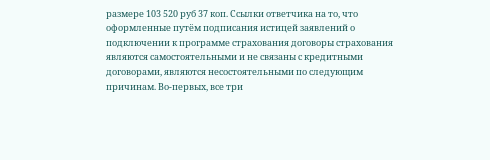размере 103 520 руб 37 коп. Ссылки ответчика на то, что оформленные путём подписания истицей заявлений о подключении к программе страхования договоры страхования являются самостоятельными и не связаны с кредитными договорами, являются несостоятельными по следующим причинам. Во-первых, все три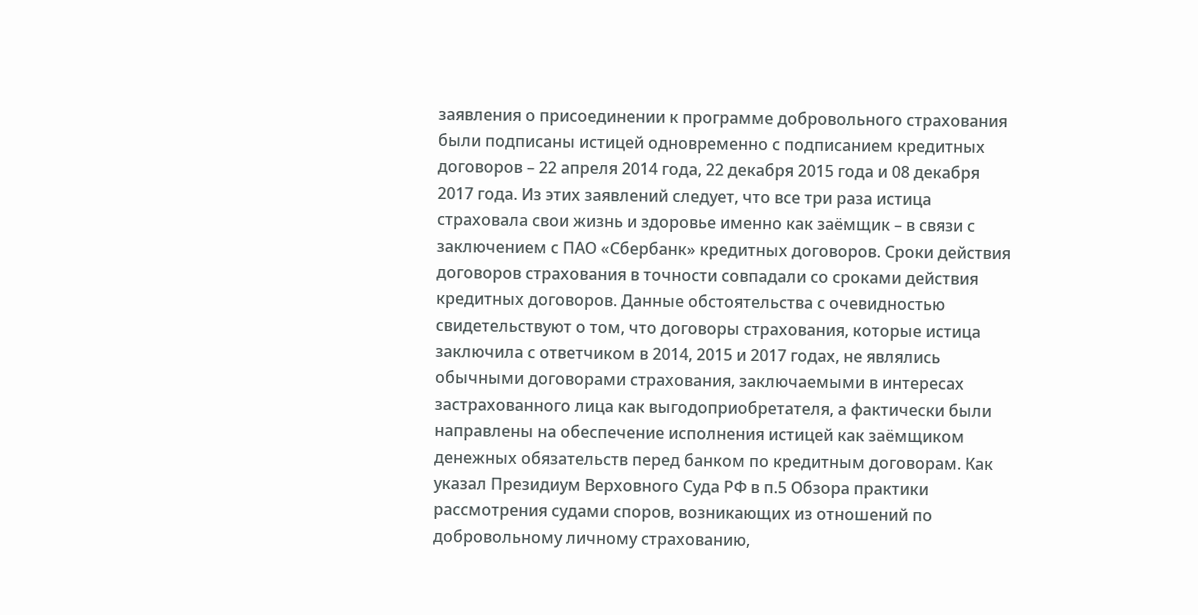заявления о присоединении к программе добровольного страхования были подписаны истицей одновременно с подписанием кредитных договоров – 22 апреля 2014 года, 22 декабря 2015 года и 08 декабря 2017 года. Из этих заявлений следует, что все три раза истица страховала свои жизнь и здоровье именно как заёмщик – в связи с заключением с ПАО «Сбербанк» кредитных договоров. Сроки действия договоров страхования в точности совпадали со сроками действия кредитных договоров. Данные обстоятельства с очевидностью свидетельствуют о том, что договоры страхования, которые истица заключила с ответчиком в 2014, 2015 и 2017 годах, не являлись обычными договорами страхования, заключаемыми в интересах застрахованного лица как выгодоприобретателя, а фактически были направлены на обеспечение исполнения истицей как заёмщиком денежных обязательств перед банком по кредитным договорам. Как указал Президиум Верховного Суда РФ в п.5 Обзора практики рассмотрения судами споров, возникающих из отношений по добровольному личному страхованию,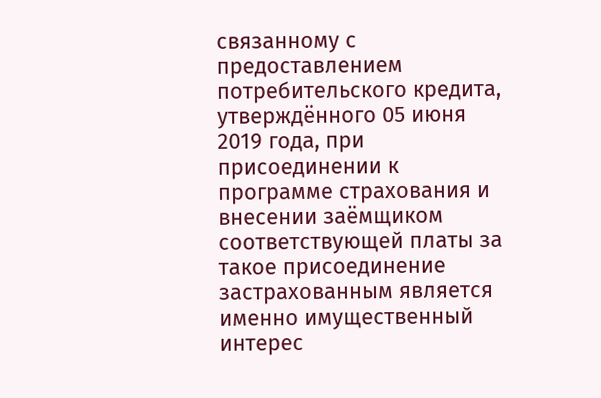связанному с предоставлением потребительского кредита, утверждённого 05 июня 2019 года, при присоединении к программе страхования и внесении заёмщиком соответствующей платы за такое присоединение застрахованным является именно имущественный интерес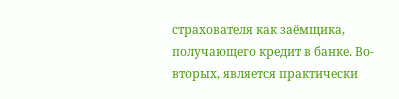страхователя как заёмщика, получающего кредит в банке. Во-вторых, является практически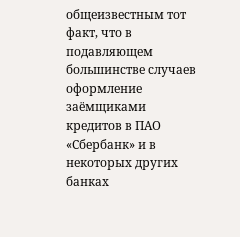общеизвестным тот факт, что в подавляющем большинстве случаев оформление заёмщиками кредитов в ПАО «Сбербанк» и в некоторых других банках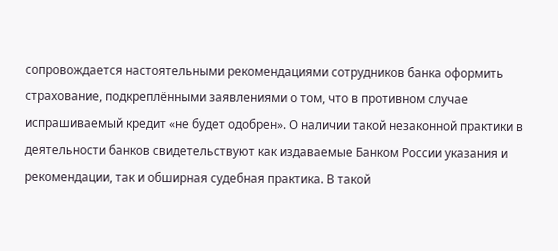сопровождается настоятельными рекомендациями сотрудников банка оформить страхование, подкреплёнными заявлениями о том, что в противном случае испрашиваемый кредит «не будет одобрен». О наличии такой незаконной практики в деятельности банков свидетельствуют как издаваемые Банком России указания и рекомендации, так и обширная судебная практика. В такой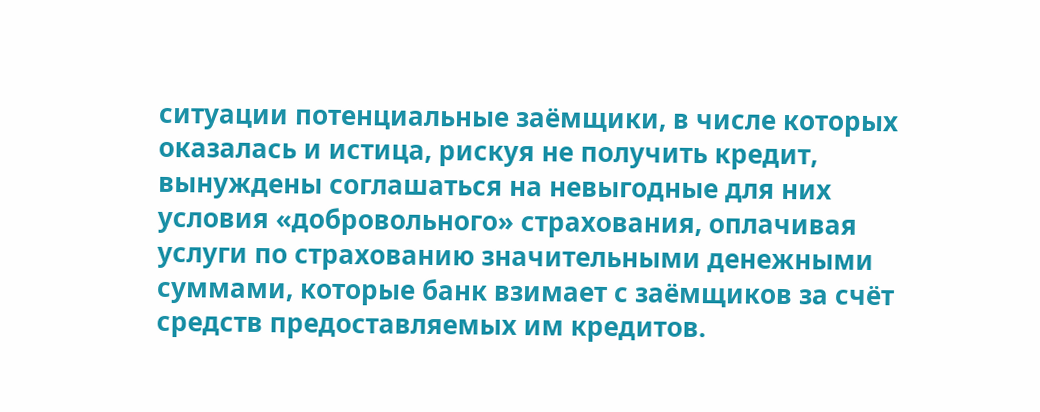ситуации потенциальные заёмщики, в числе которых оказалась и истица, рискуя не получить кредит, вынуждены соглашаться на невыгодные для них условия «добровольного» страхования, оплачивая услуги по страхованию значительными денежными суммами, которые банк взимает с заёмщиков за счёт средств предоставляемых им кредитов.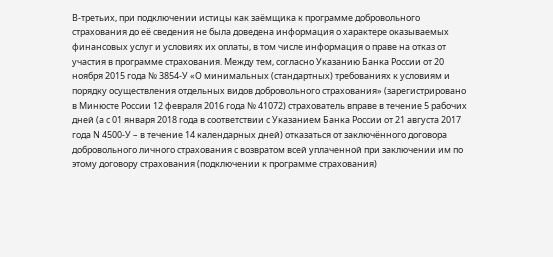В-третьих, при подключении истицы как заёмщика к программе добровольного страхования до её сведения не была доведена информация о характере оказываемых финансовых услуг и условиях их оплаты, в том числе информация о праве на отказ от участия в программе страхования. Между тем, согласно Указанию Банка России от 20 ноября 2015 года № 3854-У «О минимальных (стандартных) требованиях к условиям и порядку осуществления отдельных видов добровольного страхования» (зарегистрировано в Минюсте России 12 февраля 2016 года № 41072) страхователь вправе в течение 5 рабочих дней (а с 01 января 2018 года в соответствии с Указанием Банка России от 21 августа 2017 года N 4500-У – в течение 14 календарных дней) отказаться от заключённого договора добровольного личного страхования с возвратом всей уплаченной при заключении им по этому договору страхования (подключении к программе страхования)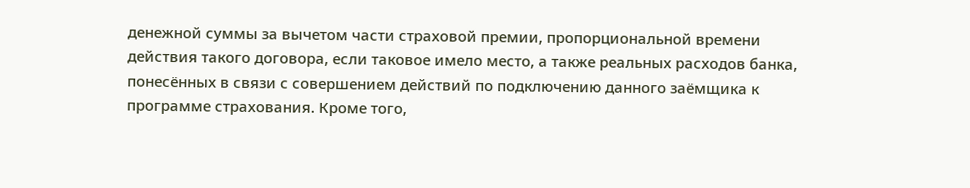денежной суммы за вычетом части страховой премии, пропорциональной времени действия такого договора, если таковое имело место, а также реальных расходов банка, понесённых в связи с совершением действий по подключению данного заёмщика к программе страхования. Кроме того,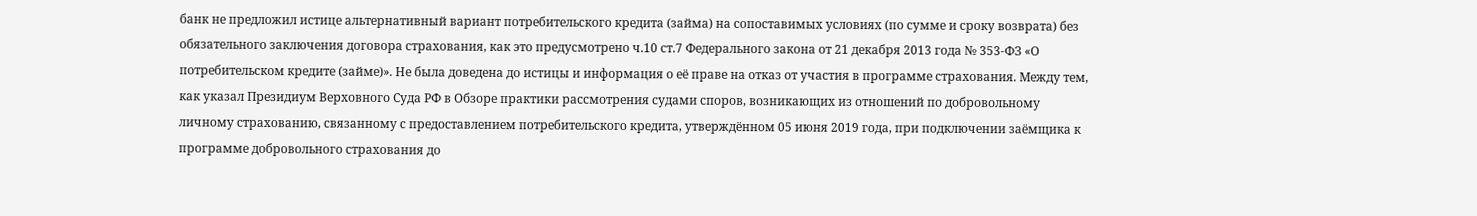банк не предложил истице альтернативный вариант потребительского кредита (займа) на сопоставимых условиях (по сумме и сроку возврата) без обязательного заключения договора страхования, как это предусмотрено ч.10 ст.7 Федерального закона от 21 декабря 2013 года № 353-ФЗ «О потребительском кредите (займе)». Не была доведена до истицы и информация о её праве на отказ от участия в программе страхования. Между тем, как указал Президиум Верховного Суда РФ в Обзоре практики рассмотрения судами споров, возникающих из отношений по добровольному личному страхованию, связанному с предоставлением потребительского кредита, утверждённом 05 июня 2019 года, при подключении заёмщика к программе добровольного страхования до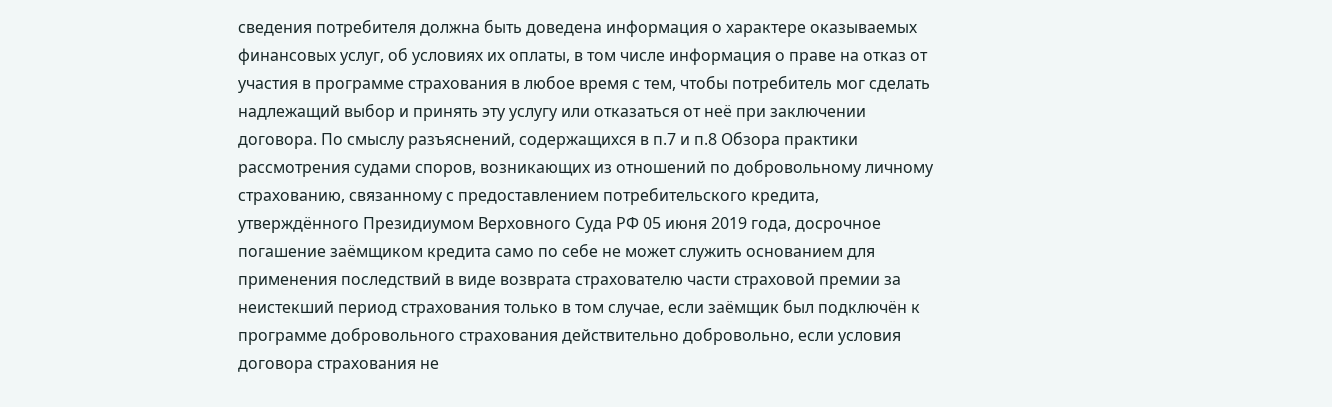сведения потребителя должна быть доведена информация о характере оказываемых финансовых услуг, об условиях их оплаты, в том числе информация о праве на отказ от участия в программе страхования в любое время с тем, чтобы потребитель мог сделать надлежащий выбор и принять эту услугу или отказаться от неё при заключении договора. По смыслу разъяснений, содержащихся в п.7 и п.8 Обзора практики рассмотрения судами споров, возникающих из отношений по добровольному личному страхованию, связанному с предоставлением потребительского кредита, утверждённого Президиумом Верховного Суда РФ 05 июня 2019 года, досрочное погашение заёмщиком кредита само по себе не может служить основанием для применения последствий в виде возврата страхователю части страховой премии за неистекший период страхования только в том случае, если заёмщик был подключён к программе добровольного страхования действительно добровольно, если условия договора страхования не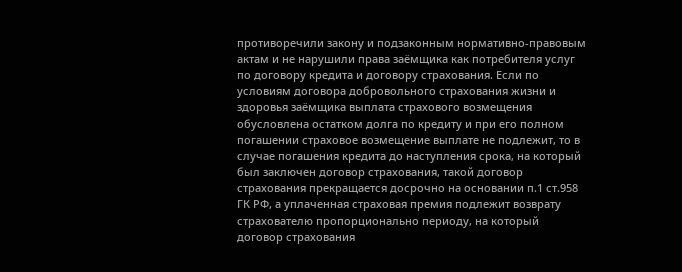противоречили закону и подзаконным нормативно-правовым актам и не нарушили права заёмщика как потребителя услуг по договору кредита и договору страхования. Если по условиям договора добровольного страхования жизни и здоровья заёмщика выплата страхового возмещения обусловлена остатком долга по кредиту и при его полном погашении страховое возмещение выплате не подлежит, то в случае погашения кредита до наступления срока, на который был заключен договор страхования, такой договор страхования прекращается досрочно на основании п.1 ст.958 ГК РФ, а уплаченная страховая премия подлежит возврату страхователю пропорционально периоду, на который договор страхования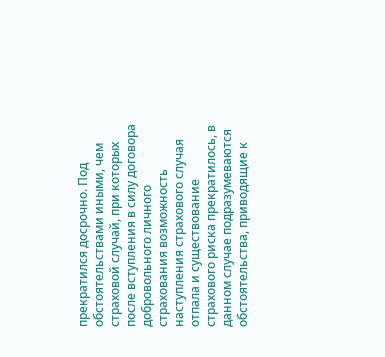прекратился досрочно. Под обстоятельствами иными, чем страховой случай, при которых после вступления в силу договора добровольного личного страхования возможность наступления страхового случая отпала и существование страхового риска прекратилось, в данном случае подразумеваются обстоятельства, приводящие к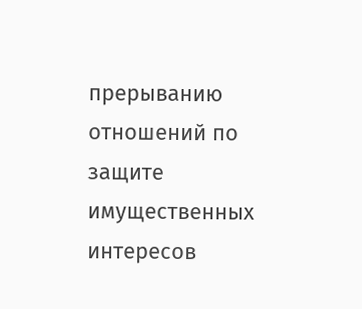прерыванию отношений по защите имущественных интересов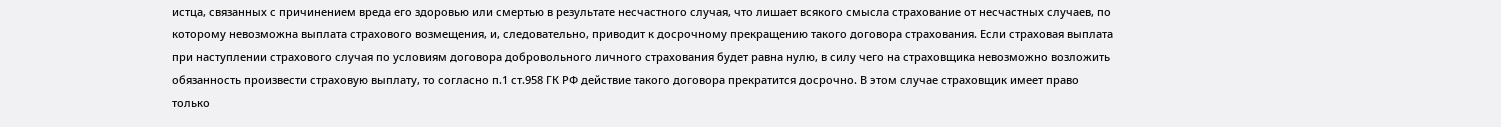истца, связанных с причинением вреда его здоровью или смертью в результате несчастного случая, что лишает всякого смысла страхование от несчастных случаев, по которому невозможна выплата страхового возмещения, и, следовательно, приводит к досрочному прекращению такого договора страхования. Если страховая выплата при наступлении страхового случая по условиям договора добровольного личного страхования будет равна нулю, в силу чего на страховщика невозможно возложить обязанность произвести страховую выплату, то согласно п.1 ст.958 ГК РФ действие такого договора прекратится досрочно. В этом случае страховщик имеет право только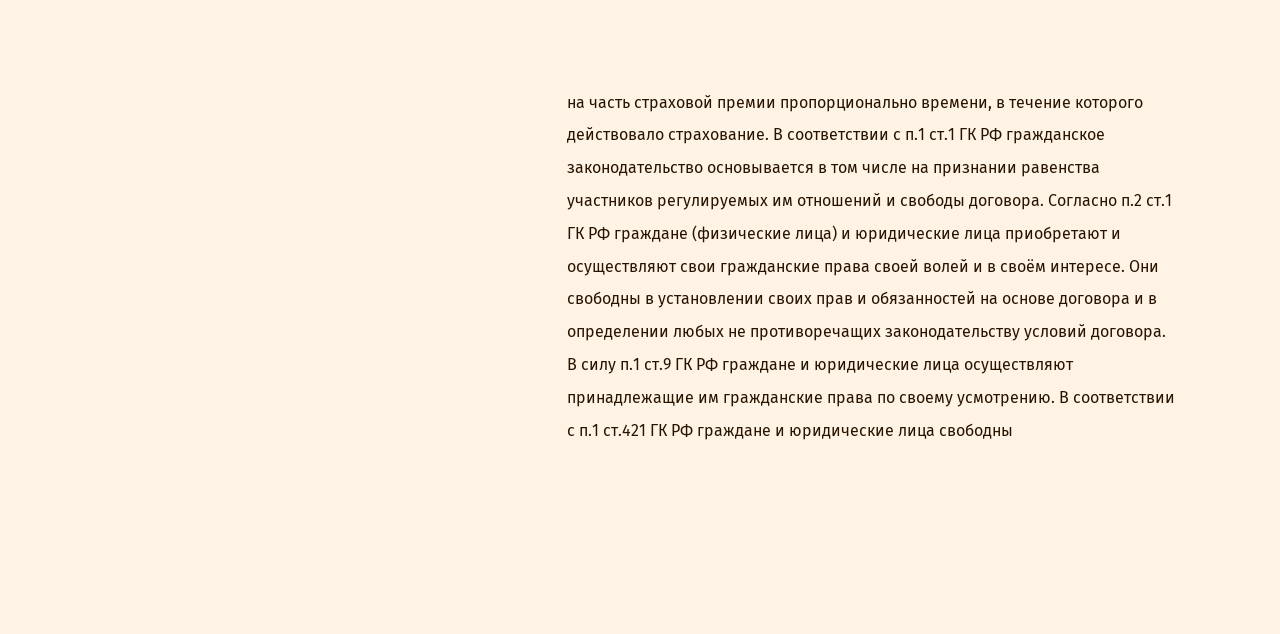на часть страховой премии пропорционально времени, в течение которого действовало страхование. В соответствии с п.1 ст.1 ГК РФ гражданское законодательство основывается в том числе на признании равенства участников регулируемых им отношений и свободы договора. Согласно п.2 ст.1 ГК РФ граждане (физические лица) и юридические лица приобретают и осуществляют свои гражданские права своей волей и в своём интересе. Они свободны в установлении своих прав и обязанностей на основе договора и в определении любых не противоречащих законодательству условий договора. В силу п.1 ст.9 ГК РФ граждане и юридические лица осуществляют принадлежащие им гражданские права по своему усмотрению. В соответствии с п.1 ст.421 ГК РФ граждане и юридические лица свободны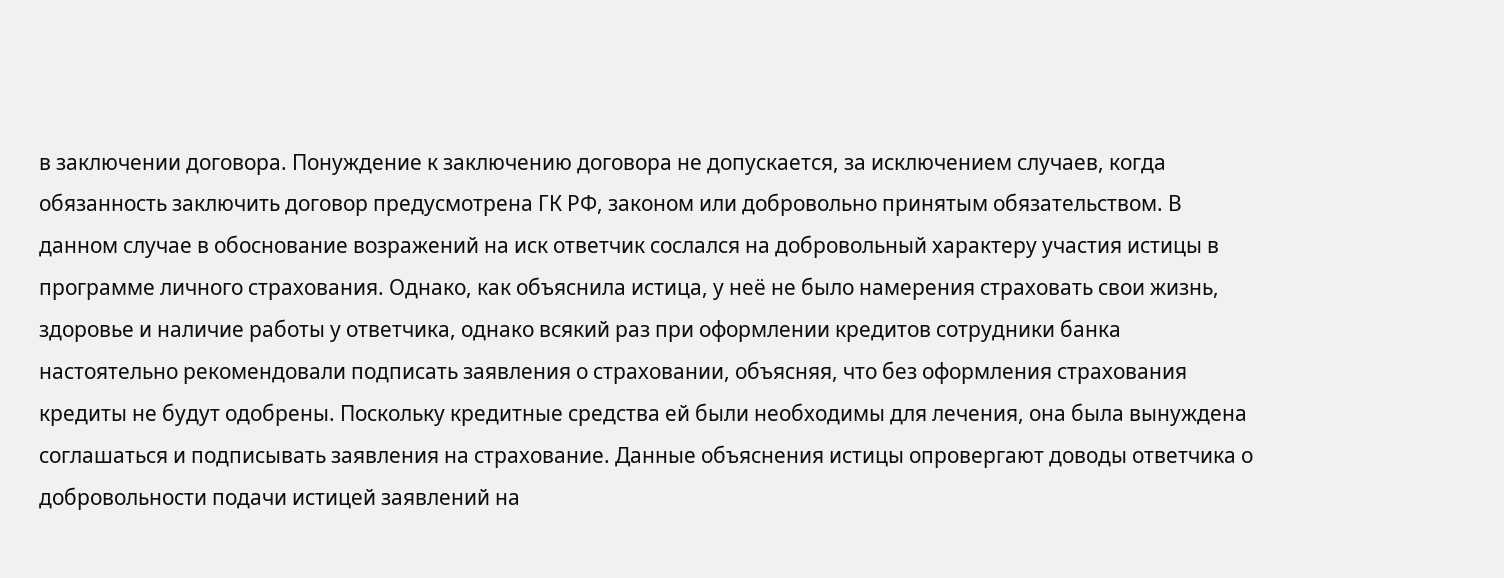в заключении договора. Понуждение к заключению договора не допускается, за исключением случаев, когда обязанность заключить договор предусмотрена ГК РФ, законом или добровольно принятым обязательством. В данном случае в обоснование возражений на иск ответчик сослался на добровольный характеру участия истицы в программе личного страхования. Однако, как объяснила истица, у неё не было намерения страховать свои жизнь, здоровье и наличие работы у ответчика, однако всякий раз при оформлении кредитов сотрудники банка настоятельно рекомендовали подписать заявления о страховании, объясняя, что без оформления страхования кредиты не будут одобрены. Поскольку кредитные средства ей были необходимы для лечения, она была вынуждена соглашаться и подписывать заявления на страхование. Данные объяснения истицы опровергают доводы ответчика о добровольности подачи истицей заявлений на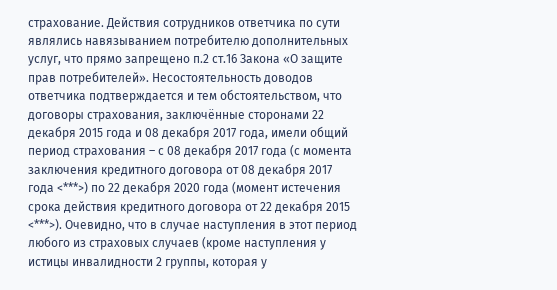страхование. Действия сотрудников ответчика по сути являлись навязыванием потребителю дополнительных услуг, что прямо запрещено п.2 ст.16 Закона «О защите прав потребителей». Несостоятельность доводов ответчика подтверждается и тем обстоятельством, что договоры страхования, заключённые сторонами 22 декабря 2015 года и 08 декабря 2017 года, имели общий период страхования – с 08 декабря 2017 года (с момента заключения кредитного договора от 08 декабря 2017 года <***>) по 22 декабря 2020 года (момент истечения срока действия кредитного договора от 22 декабря 2015 <***>). Очевидно, что в случае наступления в этот период любого из страховых случаев (кроме наступления у истицы инвалидности 2 группы, которая у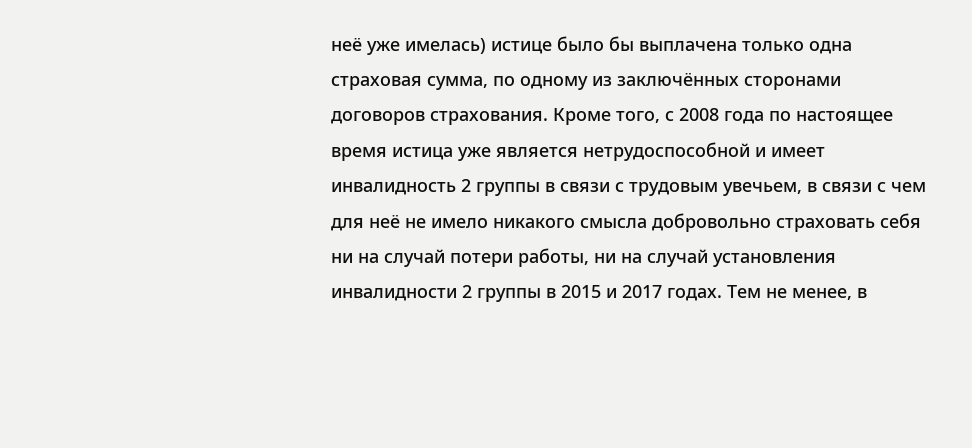неё уже имелась) истице было бы выплачена только одна страховая сумма, по одному из заключённых сторонами договоров страхования. Кроме того, с 2008 года по настоящее время истица уже является нетрудоспособной и имеет инвалидность 2 группы в связи с трудовым увечьем, в связи с чем для неё не имело никакого смысла добровольно страховать себя ни на случай потери работы, ни на случай установления инвалидности 2 группы в 2015 и 2017 годах. Тем не менее, в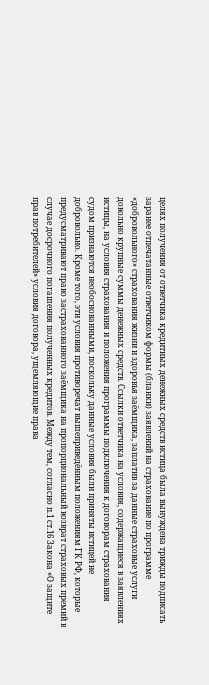целях получения от ответчика кредитных денежных средств истица была вынуждена трижды подписать заранее отпечатанные ответчиком формы (бланки) заявлений на страхование по программе «добровольного» страхования жизни и здоровья заёмщика, заплатив за данные страховые услуги довольно крупные суммы денежных средств. Ссылки ответчика на условия, содержащиеся в заявлениях истицы, на условия страхования и положения программы подключения к договорам страхования судом признаются необоснованными, поскольку данные условия были приняты истицей не добровольно. Кроме того, эти условия противоречат вышеприведённым положениям ГК РФ, которые предусматривают право застрахованного заёмщика на пропорциональный возврат страховых премий в случае досрочного погашения полученных кредитов. Между тем, согласно п.1 ст.16 Закона «О защите прав потребителей» условия договора, ущемляющие права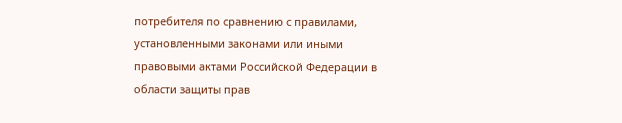потребителя по сравнению с правилами, установленными законами или иными правовыми актами Российской Федерации в области защиты прав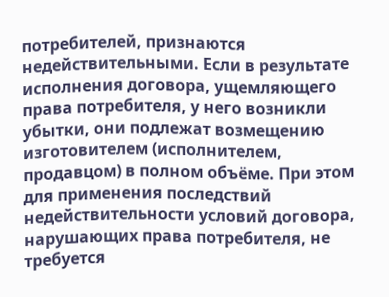потребителей, признаются недействительными. Если в результате исполнения договора, ущемляющего права потребителя, у него возникли убытки, они подлежат возмещению изготовителем (исполнителем, продавцом) в полном объёме. При этом для применения последствий недействительности условий договора, нарушающих права потребителя, не требуется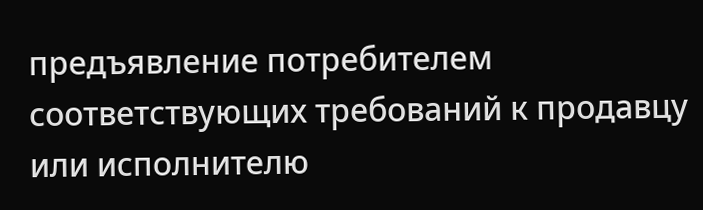предъявление потребителем соответствующих требований к продавцу или исполнителю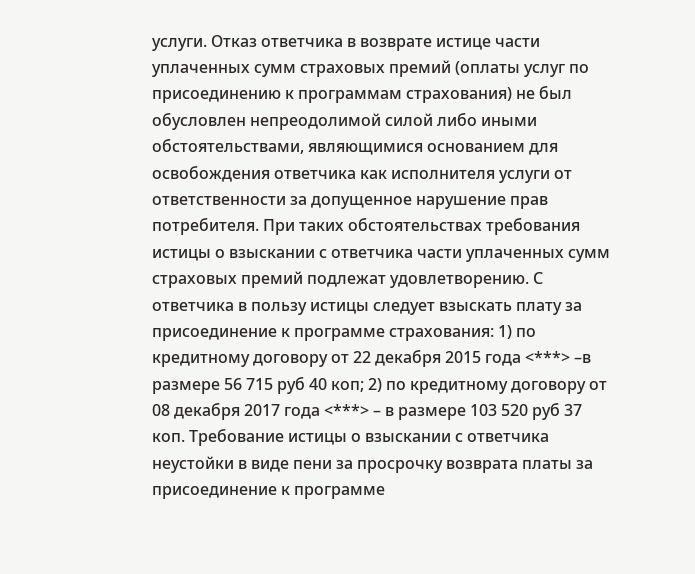услуги. Отказ ответчика в возврате истице части уплаченных сумм страховых премий (оплаты услуг по присоединению к программам страхования) не был обусловлен непреодолимой силой либо иными обстоятельствами, являющимися основанием для освобождения ответчика как исполнителя услуги от ответственности за допущенное нарушение прав потребителя. При таких обстоятельствах требования истицы о взыскании с ответчика части уплаченных сумм страховых премий подлежат удовлетворению. С ответчика в пользу истицы следует взыскать плату за присоединение к программе страхования: 1) по кредитному договору от 22 декабря 2015 года <***> –в размере 56 715 руб 40 коп; 2) по кредитному договору от 08 декабря 2017 года <***> – в размере 103 520 руб 37 коп. Требование истицы о взыскании с ответчика неустойки в виде пени за просрочку возврата платы за присоединение к программе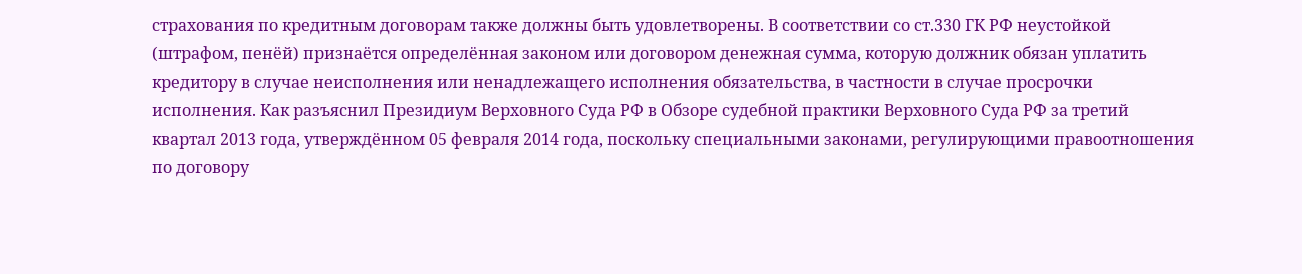страхования по кредитным договорам также должны быть удовлетворены. В соответствии со ст.330 ГК РФ неустойкой (штрафом, пенёй) признаётся определённая законом или договором денежная сумма, которую должник обязан уплатить кредитору в случае неисполнения или ненадлежащего исполнения обязательства, в частности в случае просрочки исполнения. Как разъяснил Президиум Верховного Суда РФ в Обзоре судебной практики Верховного Суда РФ за третий квартал 2013 года, утверждённом 05 февраля 2014 года, поскольку специальными законами, регулирующими правоотношения по договору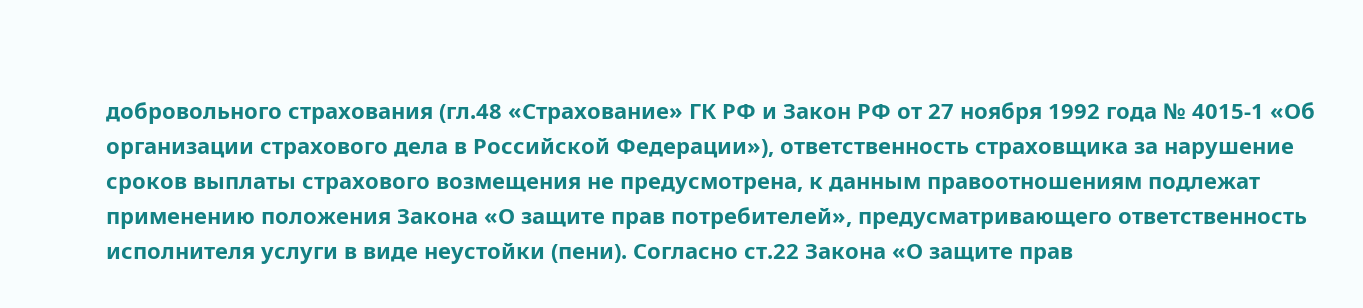добровольного страхования (гл.48 «Страхование» ГК РФ и Закон РФ от 27 ноября 1992 года № 4015-1 «Об организации страхового дела в Российской Федерации»), ответственность страховщика за нарушение сроков выплаты страхового возмещения не предусмотрена, к данным правоотношениям подлежат применению положения Закона «О защите прав потребителей», предусматривающего ответственность исполнителя услуги в виде неустойки (пени). Согласно ст.22 Закона «О защите прав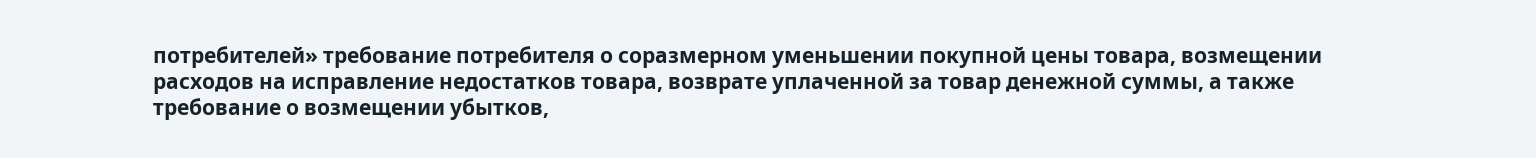потребителей» требование потребителя о соразмерном уменьшении покупной цены товара, возмещении расходов на исправление недостатков товара, возврате уплаченной за товар денежной суммы, а также требование о возмещении убытков,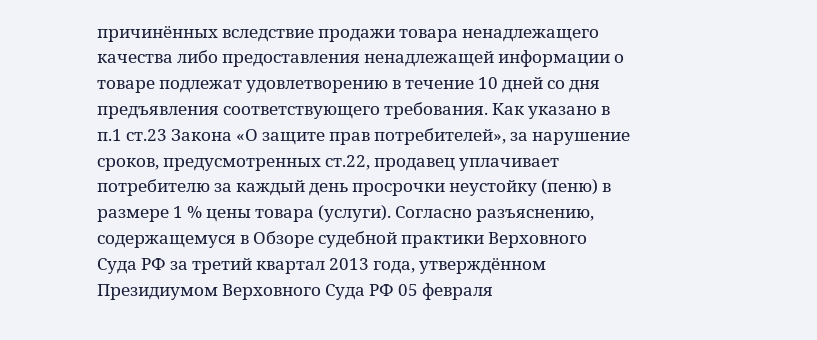причинённых вследствие продажи товара ненадлежащего качества либо предоставления ненадлежащей информации о товаре подлежат удовлетворению в течение 10 дней со дня предъявления соответствующего требования. Как указано в п.1 ст.23 Закона «О защите прав потребителей», за нарушение сроков, предусмотренных ст.22, продавец уплачивает потребителю за каждый день просрочки неустойку (пеню) в размере 1 % цены товара (услуги). Согласно разъяснению, содержащемуся в Обзоре судебной практики Верховного Суда РФ за третий квартал 2013 года, утверждённом Президиумом Верховного Суда РФ 05 февраля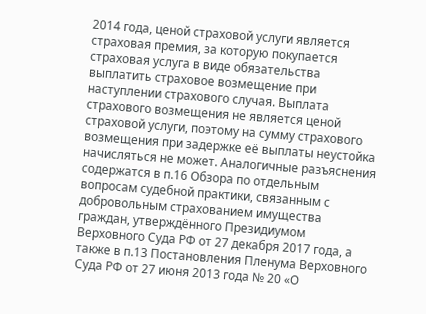2014 года, ценой страховой услуги является страховая премия, за которую покупается страховая услуга в виде обязательства выплатить страховое возмещение при наступлении страхового случая. Выплата страхового возмещения не является ценой страховой услуги, поэтому на сумму страхового возмещения при задержке её выплаты неустойка начисляться не может. Аналогичные разъяснения содержатся в п.16 Обзора по отдельным вопросам судебной практики, связанным с добровольным страхованием имущества граждан, утверждённого Президиумом Верховного Суда РФ от 27 декабря 2017 года, а также в п.13 Постановления Пленума Верховного Суда РФ от 27 июня 2013 года № 20 «О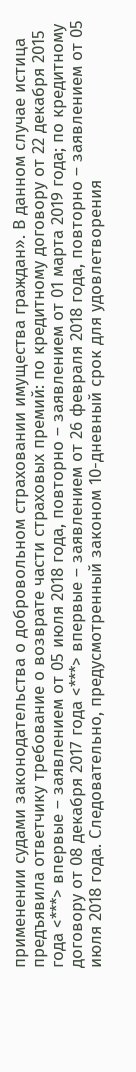применении судами законодательства о добровольном страховании имущества граждан». В данном случае истица предъявила ответчику требование о возврате части страховых премий: по кредитному договору от 22 декабря 2015 года <***> впервые – заявлением от 05 июля 2018 года, повторно – заявлением от 01 марта 2019 года; по кредитному договору от 08 декабря 2017 года <***> впервые – заявлением от 26 февраля 2018 года, повторно – заявлением от 05 июля 2018 года. Следовательно, предусмотренный законом 10-дневный срок для удовлетворения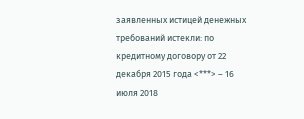заявленных истицей денежных требований истекли: по кредитному договору от 22 декабря 2015 года <***> – 16 июля 2018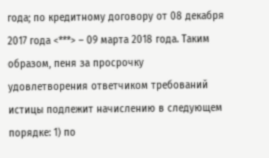года; по кредитному договору от 08 декабря 2017 года <***> – 09 марта 2018 года. Таким образом, пеня за просрочку удовлетворения ответчиком требований истицы подлежит начислению в следующем порядке: 1) по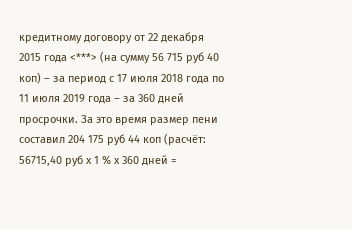кредитному договору от 22 декабря 2015 года <***> (на сумму 56 715 руб 40 коп) – за период с 17 июля 2018 года по 11 июля 2019 года – за 360 дней просрочки. За это время размер пени составил 204 175 руб 44 коп (расчёт: 56715,40 руб х 1 % х 360 дней =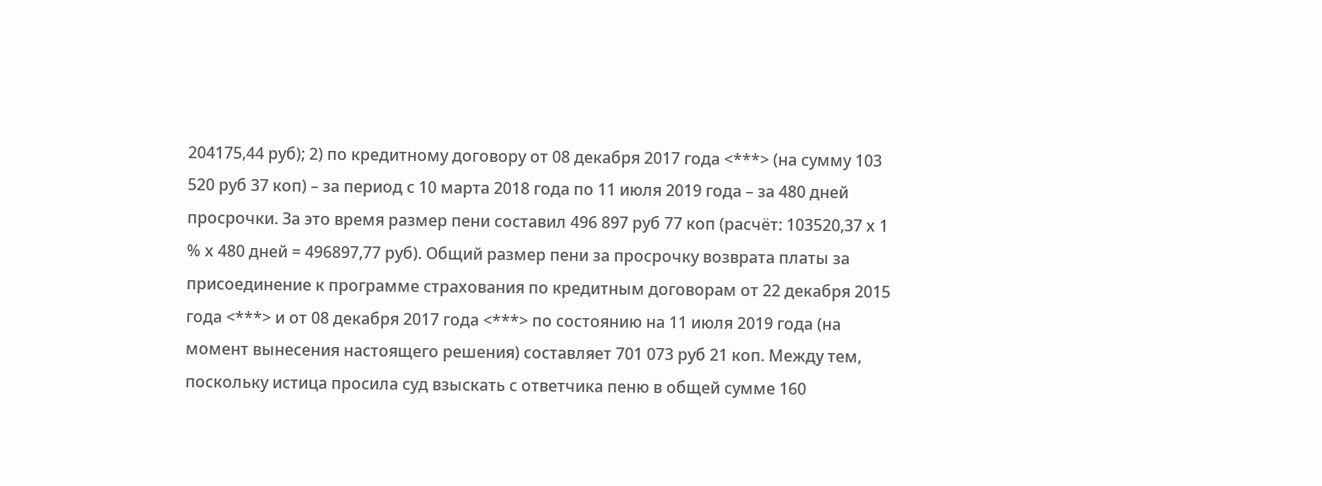204175,44 руб); 2) по кредитному договору от 08 декабря 2017 года <***> (на сумму 103 520 руб 37 коп) – за период с 10 марта 2018 года по 11 июля 2019 года – за 480 дней просрочки. За это время размер пени составил 496 897 руб 77 коп (расчёт: 103520,37 х 1 % х 480 дней = 496897,77 руб). Общий размер пени за просрочку возврата платы за присоединение к программе страхования по кредитным договорам от 22 декабря 2015 года <***> и от 08 декабря 2017 года <***> по состоянию на 11 июля 2019 года (на момент вынесения настоящего решения) составляет 701 073 руб 21 коп. Между тем, поскольку истица просила суд взыскать с ответчика пеню в общей сумме 160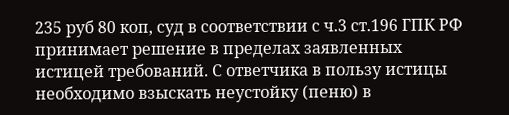235 руб 80 коп, суд в соответствии с ч.3 ст.196 ГПК РФ принимает решение в пределах заявленных истицей требований. С ответчика в пользу истицы необходимо взыскать неустойку (пеню) в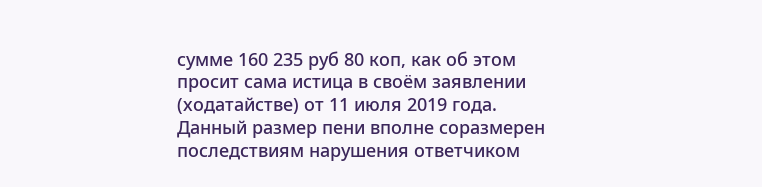сумме 160 235 руб 80 коп, как об этом просит сама истица в своём заявлении (ходатайстве) от 11 июля 2019 года. Данный размер пени вполне соразмерен последствиям нарушения ответчиком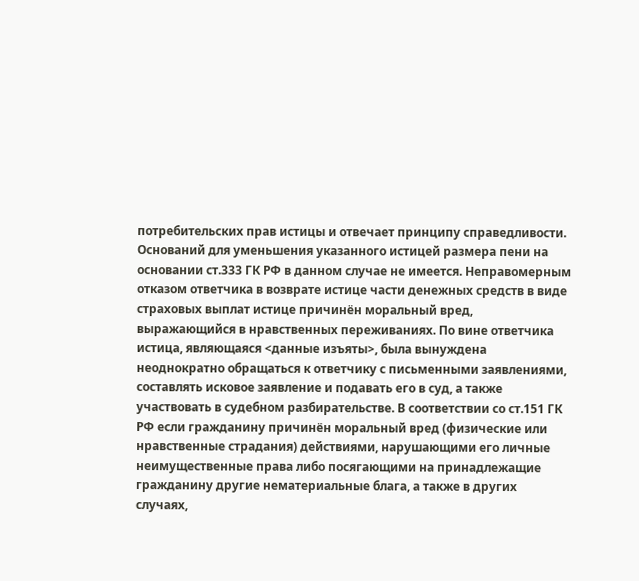потребительских прав истицы и отвечает принципу справедливости. Оснований для уменьшения указанного истицей размера пени на основании ст.333 ГК РФ в данном случае не имеется. Неправомерным отказом ответчика в возврате истице части денежных средств в виде страховых выплат истице причинён моральный вред, выражающийся в нравственных переживаниях. По вине ответчика истица, являющаяся <данные изъяты>, была вынуждена неоднократно обращаться к ответчику с письменными заявлениями, составлять исковое заявление и подавать его в суд, а также участвовать в судебном разбирательстве. В соответствии со ст.151 ГК РФ если гражданину причинён моральный вред (физические или нравственные страдания) действиями, нарушающими его личные неимущественные права либо посягающими на принадлежащие гражданину другие нематериальные блага, а также в других случаях,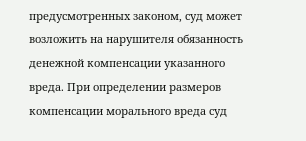предусмотренных законом, суд может возложить на нарушителя обязанность денежной компенсации указанного вреда. При определении размеров компенсации морального вреда суд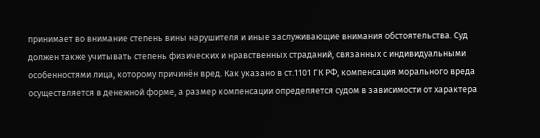принимает во внимание степень вины нарушителя и иные заслуживающие внимания обстоятельства. Суд должен также учитывать степень физических и нравственных страданий, связанных с индивидуальными особенностями лица, которому причинён вред. Как указано в ст.1101 ГК РФ, компенсация морального вреда осуществляется в денежной форме, а размер компенсации определяется судом в зависимости от характера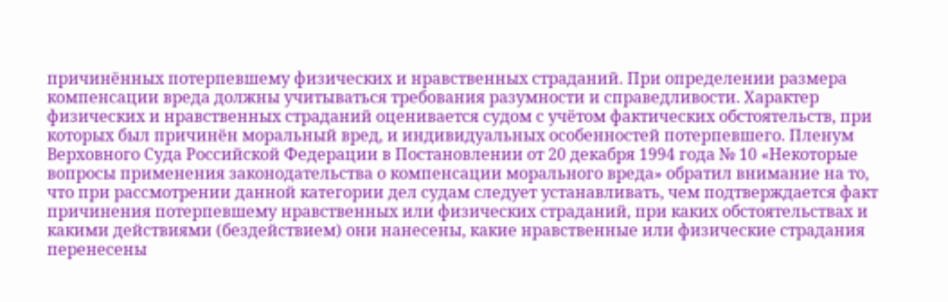причинённых потерпевшему физических и нравственных страданий. При определении размера компенсации вреда должны учитываться требования разумности и справедливости. Характер физических и нравственных страданий оценивается судом с учётом фактических обстоятельств, при которых был причинён моральный вред, и индивидуальных особенностей потерпевшего. Пленум Верховного Суда Российской Федерации в Постановлении от 20 декабря 1994 года № 10 «Некоторые вопросы применения законодательства о компенсации морального вреда» обратил внимание на то, что при рассмотрении данной категории дел судам следует устанавливать, чем подтверждается факт причинения потерпевшему нравственных или физических страданий, при каких обстоятельствах и какими действиями (бездействием) они нанесены, какие нравственные или физические страдания перенесены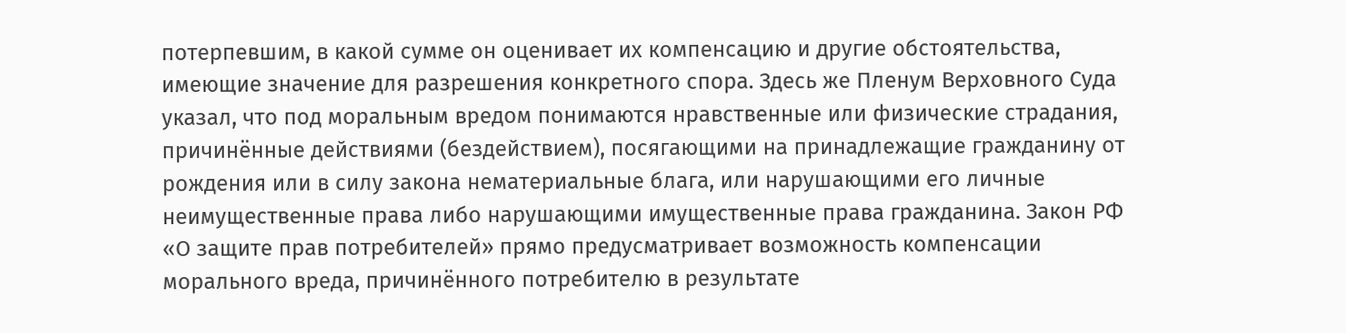потерпевшим, в какой сумме он оценивает их компенсацию и другие обстоятельства, имеющие значение для разрешения конкретного спора. Здесь же Пленум Верховного Суда указал, что под моральным вредом понимаются нравственные или физические страдания, причинённые действиями (бездействием), посягающими на принадлежащие гражданину от рождения или в силу закона нематериальные блага, или нарушающими его личные неимущественные права либо нарушающими имущественные права гражданина. Закон РФ «О защите прав потребителей» прямо предусматривает возможность компенсации морального вреда, причинённого потребителю в результате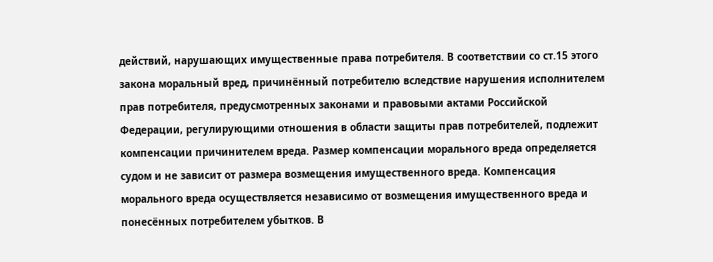действий, нарушающих имущественные права потребителя. В соответствии со ст.15 этого закона моральный вред, причинённый потребителю вследствие нарушения исполнителем прав потребителя, предусмотренных законами и правовыми актами Российской Федерации, регулирующими отношения в области защиты прав потребителей, подлежит компенсации причинителем вреда. Размер компенсации морального вреда определяется судом и не зависит от размера возмещения имущественного вреда. Компенсация морального вреда осуществляется независимо от возмещения имущественного вреда и понесённых потребителем убытков. В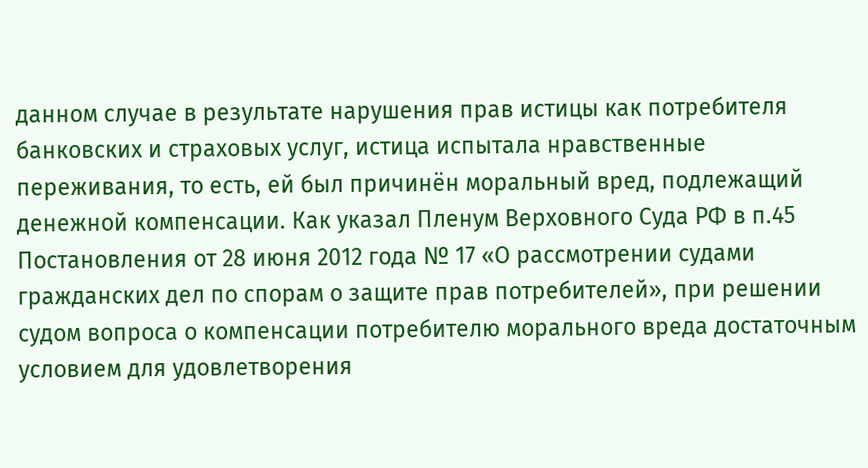данном случае в результате нарушения прав истицы как потребителя банковских и страховых услуг, истица испытала нравственные переживания, то есть, ей был причинён моральный вред, подлежащий денежной компенсации. Как указал Пленум Верховного Суда РФ в п.45 Постановления от 28 июня 2012 года № 17 «О рассмотрении судами гражданских дел по спорам о защите прав потребителей», при решении судом вопроса о компенсации потребителю морального вреда достаточным условием для удовлетворения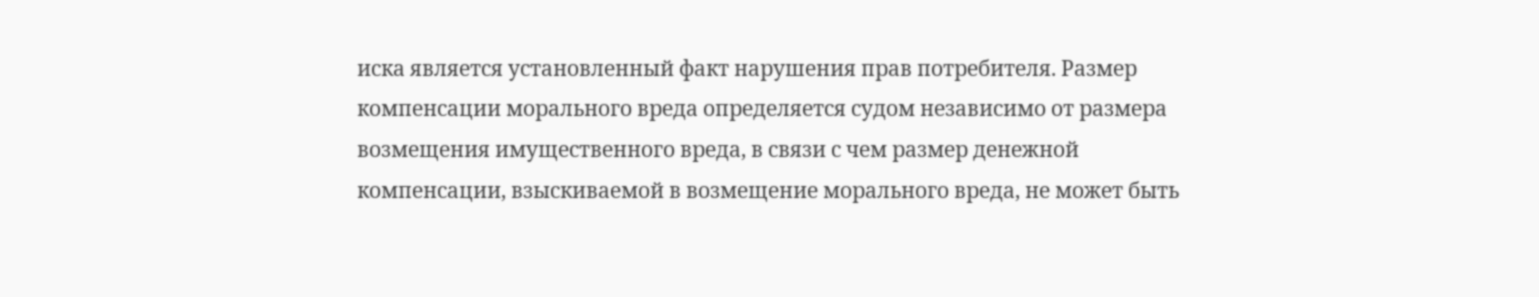иска является установленный факт нарушения прав потребителя. Размер компенсации морального вреда определяется судом независимо от размера возмещения имущественного вреда, в связи с чем размер денежной компенсации, взыскиваемой в возмещение морального вреда, не может быть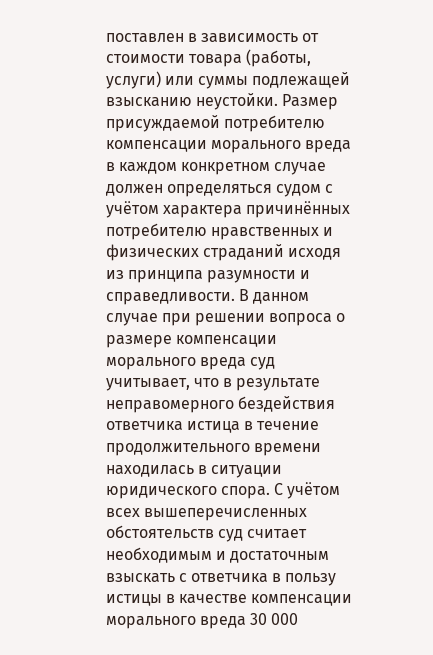поставлен в зависимость от стоимости товара (работы, услуги) или суммы подлежащей взысканию неустойки. Размер присуждаемой потребителю компенсации морального вреда в каждом конкретном случае должен определяться судом с учётом характера причинённых потребителю нравственных и физических страданий исходя из принципа разумности и справедливости. В данном случае при решении вопроса о размере компенсации морального вреда суд учитывает, что в результате неправомерного бездействия ответчика истица в течение продолжительного времени находилась в ситуации юридического спора. С учётом всех вышеперечисленных обстоятельств суд считает необходимым и достаточным взыскать с ответчика в пользу истицы в качестве компенсации морального вреда 30 000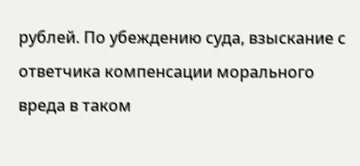рублей. По убеждению суда, взыскание с ответчика компенсации морального вреда в таком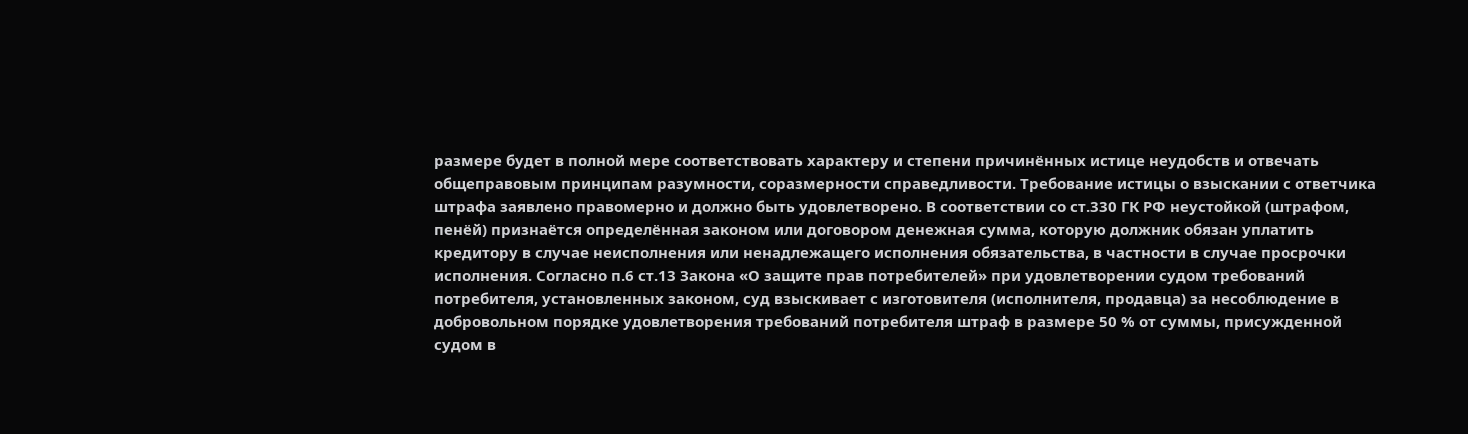размере будет в полной мере соответствовать характеру и степени причинённых истице неудобств и отвечать общеправовым принципам разумности, соразмерности справедливости. Требование истицы о взыскании с ответчика штрафа заявлено правомерно и должно быть удовлетворено. В соответствии со ст.330 ГК РФ неустойкой (штрафом, пенёй) признаётся определённая законом или договором денежная сумма, которую должник обязан уплатить кредитору в случае неисполнения или ненадлежащего исполнения обязательства, в частности в случае просрочки исполнения. Согласно п.6 ст.13 Закона «О защите прав потребителей» при удовлетворении судом требований потребителя, установленных законом, суд взыскивает с изготовителя (исполнителя, продавца) за несоблюдение в добровольном порядке удовлетворения требований потребителя штраф в размере 50 % от суммы, присужденной судом в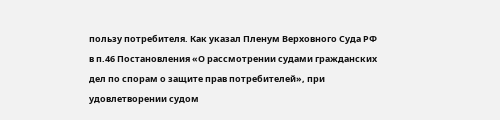пользу потребителя. Как указал Пленум Верховного Суда РФ в п.46 Постановления «О рассмотрении судами гражданских дел по спорам о защите прав потребителей», при удовлетворении судом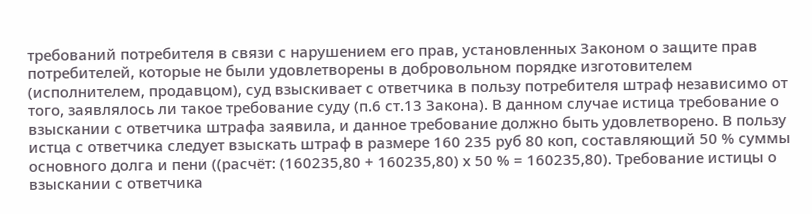требований потребителя в связи с нарушением его прав, установленных Законом о защите прав потребителей, которые не были удовлетворены в добровольном порядке изготовителем (исполнителем, продавцом), суд взыскивает с ответчика в пользу потребителя штраф независимо от того, заявлялось ли такое требование суду (п.6 ст.13 Закона). В данном случае истица требование о взыскании с ответчика штрафа заявила, и данное требование должно быть удовлетворено. В пользу истца с ответчика следует взыскать штраф в размере 160 235 руб 80 коп, составляющий 50 % суммы основного долга и пени ((расчёт: (160235,80 + 160235,80) х 50 % = 160235,80). Требование истицы о взыскании с ответчика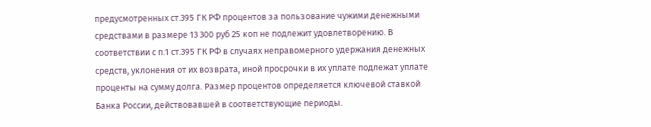предусмотренных ст.395 ГК РФ процентов за пользование чужими денежными средствами в размере 13 300 руб 25 коп не подлежит удовлетворению. В соответствии с п.1 ст.395 ГК РФ в случаях неправомерного удержания денежных средств, уклонения от их возврата, иной просрочки в их уплате подлежат уплате проценты на сумму долга. Размер процентов определяется ключевой ставкой Банка России, действовавшей в соответствующие периоды.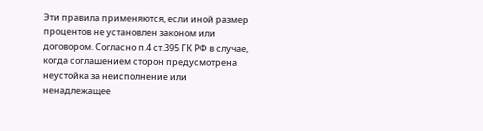Эти правила применяются, если иной размер процентов не установлен законом или договором. Согласно п.4 ст.395 ГК РФ в случае, когда соглашением сторон предусмотрена неустойка за неисполнение или ненадлежащее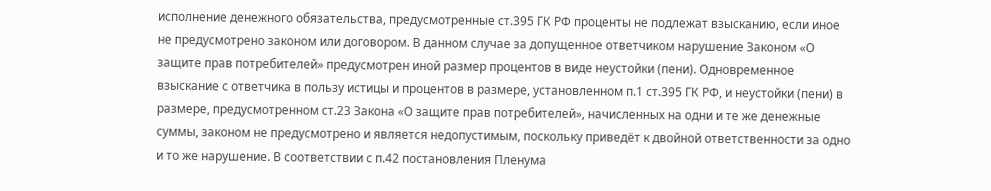исполнение денежного обязательства, предусмотренные ст.395 ГК РФ проценты не подлежат взысканию, если иное не предусмотрено законом или договором. В данном случае за допущенное ответчиком нарушение Законом «О защите прав потребителей» предусмотрен иной размер процентов в виде неустойки (пени). Одновременное взыскание с ответчика в пользу истицы и процентов в размере, установленном п.1 ст.395 ГК РФ, и неустойки (пени) в размере, предусмотренном ст.23 Закона «О защите прав потребителей», начисленных на одни и те же денежные суммы, законом не предусмотрено и является недопустимым, поскольку приведёт к двойной ответственности за одно и то же нарушение. В соответствии с п.42 постановления Пленума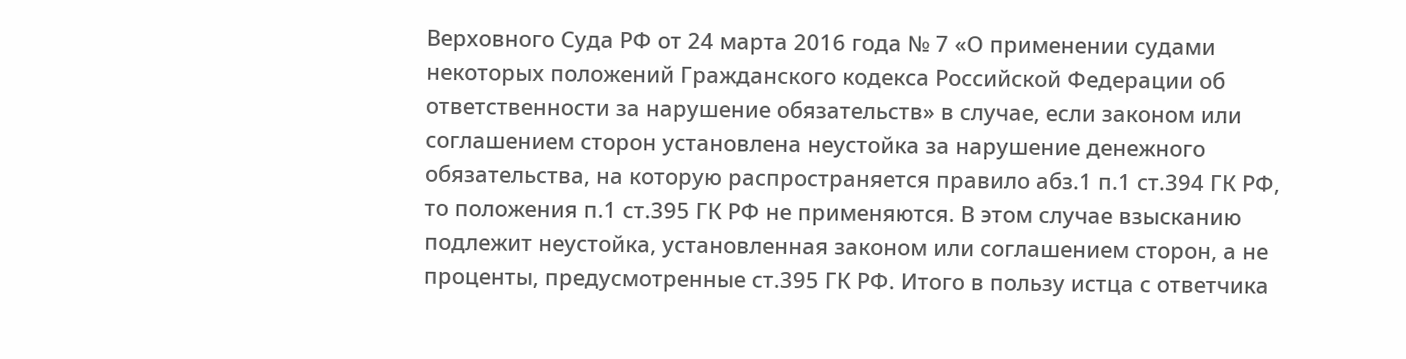Верховного Суда РФ от 24 марта 2016 года № 7 «О применении судами некоторых положений Гражданского кодекса Российской Федерации об ответственности за нарушение обязательств» в случае, если законом или соглашением сторон установлена неустойка за нарушение денежного обязательства, на которую распространяется правило абз.1 п.1 ст.394 ГК РФ, то положения п.1 ст.395 ГК РФ не применяются. В этом случае взысканию подлежит неустойка, установленная законом или соглашением сторон, а не проценты, предусмотренные ст.395 ГК РФ. Итого в пользу истца с ответчика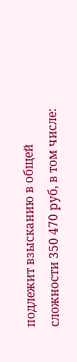подлежит взысканию в общей сложности 350 470 руб, в том числе: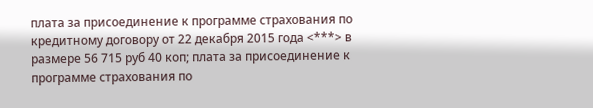плата за присоединение к программе страхования по кредитному договору от 22 декабря 2015 года <***> в размере 56 715 руб 40 коп; плата за присоединение к программе страхования по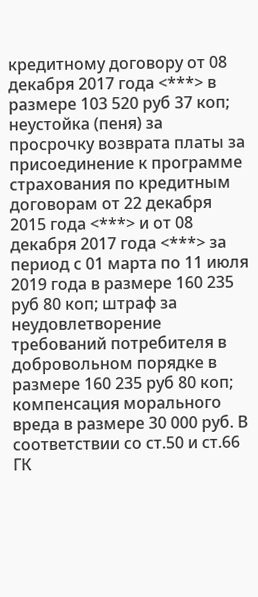кредитному договору от 08 декабря 2017 года <***> в размере 103 520 руб 37 коп; неустойка (пеня) за просрочку возврата платы за присоединение к программе страхования по кредитным договорам от 22 декабря 2015 года <***> и от 08 декабря 2017 года <***> за период с 01 марта по 11 июля 2019 года в размере 160 235 руб 80 коп; штраф за неудовлетворение требований потребителя в добровольном порядке в размере 160 235 руб 80 коп; компенсация морального вреда в размере 30 000 руб. В соответствии со ст.50 и ст.66 ГК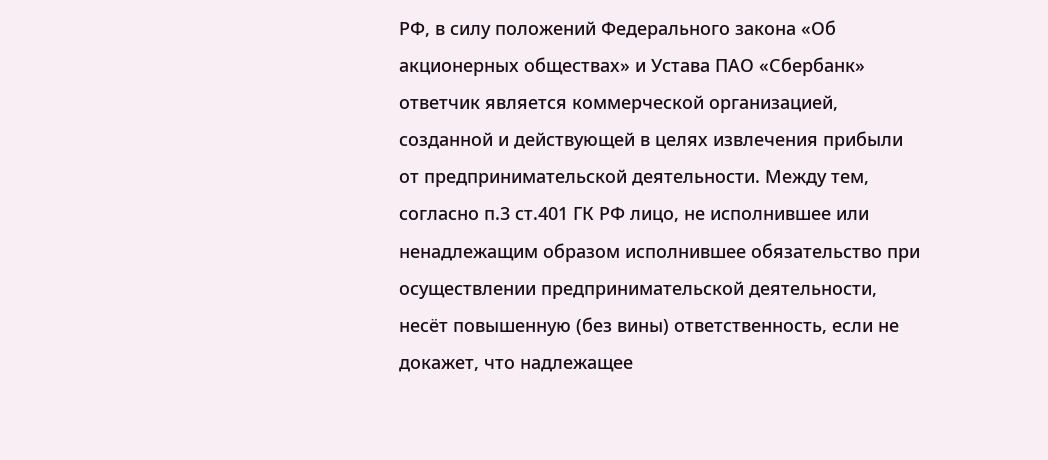РФ, в силу положений Федерального закона «Об акционерных обществах» и Устава ПАО «Сбербанк» ответчик является коммерческой организацией, созданной и действующей в целях извлечения прибыли от предпринимательской деятельности. Между тем, согласно п.3 ст.401 ГК РФ лицо, не исполнившее или ненадлежащим образом исполнившее обязательство при осуществлении предпринимательской деятельности, несёт повышенную (без вины) ответственность, если не докажет, что надлежащее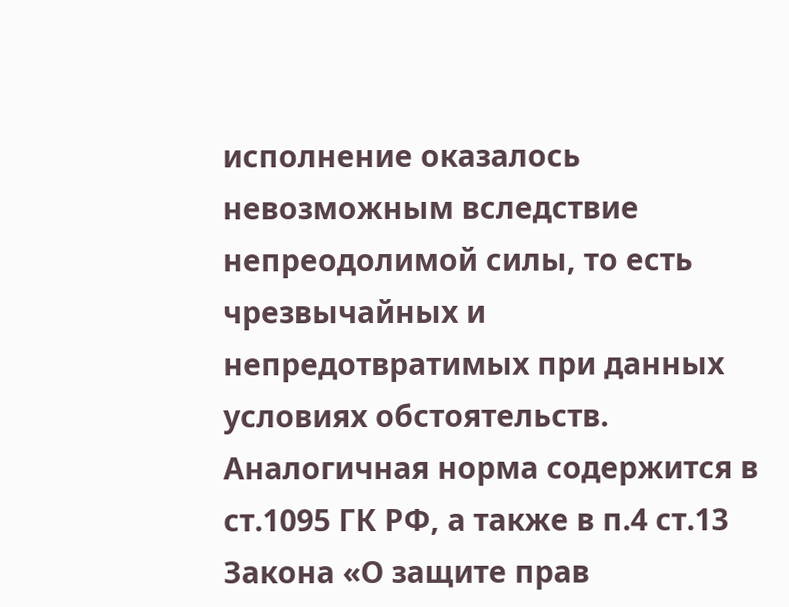исполнение оказалось невозможным вследствие непреодолимой силы, то есть чрезвычайных и непредотвратимых при данных условиях обстоятельств. Аналогичная норма содержится в ст.1095 ГК РФ, а также в п.4 ст.13 Закона «О защите прав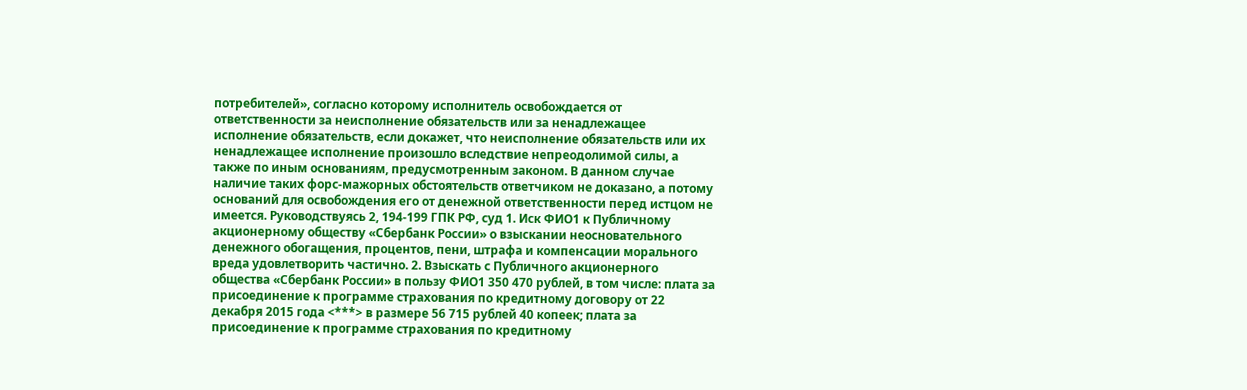потребителей», согласно которому исполнитель освобождается от ответственности за неисполнение обязательств или за ненадлежащее исполнение обязательств, если докажет, что неисполнение обязательств или их ненадлежащее исполнение произошло вследствие непреодолимой силы, а также по иным основаниям, предусмотренным законом. В данном случае наличие таких форс-мажорных обстоятельств ответчиком не доказано, а потому оснований для освобождения его от денежной ответственности перед истцом не имеется. Руководствуясь 2, 194-199 ГПК РФ, суд 1. Иск ФИО1 к Публичному акционерному обществу «Сбербанк России» о взыскании неосновательного денежного обогащения, процентов, пени, штрафа и компенсации морального вреда удовлетворить частично. 2. Взыскать с Публичного акционерного общества «Сбербанк России» в пользу ФИО1 350 470 рублей, в том числе: плата за присоединение к программе страхования по кредитному договору от 22 декабря 2015 года <***> в размере 56 715 рублей 40 копеек; плата за присоединение к программе страхования по кредитному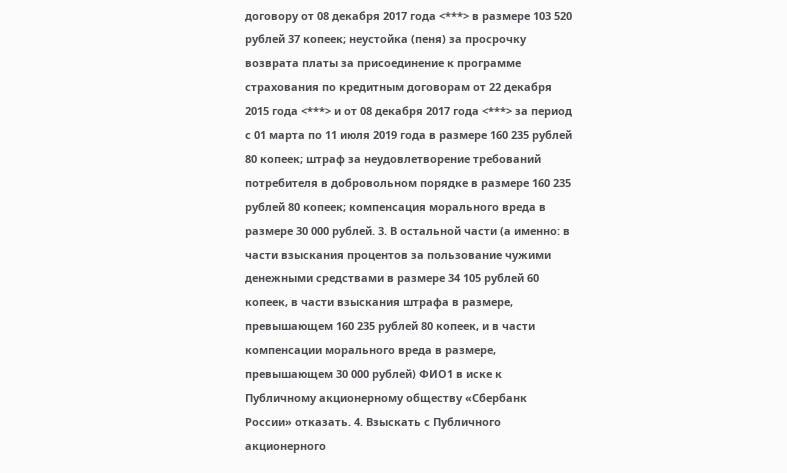договору от 08 декабря 2017 года <***> в размере 103 520 рублей 37 копеек; неустойка (пеня) за просрочку возврата платы за присоединение к программе страхования по кредитным договорам от 22 декабря 2015 года <***> и от 08 декабря 2017 года <***> за период с 01 марта по 11 июля 2019 года в размере 160 235 рублей 80 копеек; штраф за неудовлетворение требований потребителя в добровольном порядке в размере 160 235 рублей 80 копеек; компенсация морального вреда в размере 30 000 рублей. 3. В остальной части (а именно: в части взыскания процентов за пользование чужими денежными средствами в размере 34 105 рублей 60 копеек, в части взыскания штрафа в размере, превышающем 160 235 рублей 80 копеек, и в части компенсации морального вреда в размере, превышающем 30 000 рублей) ФИО1 в иске к Публичному акционерному обществу «Сбербанк России» отказать. 4. Взыскать с Публичного акционерного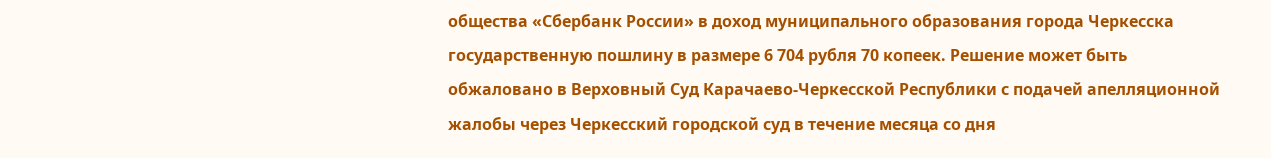общества «Сбербанк России» в доход муниципального образования города Черкесска государственную пошлину в размере 6 704 рубля 70 копеек. Решение может быть обжаловано в Верховный Суд Карачаево-Черкесской Республики с подачей апелляционной жалобы через Черкесский городской суд в течение месяца со дня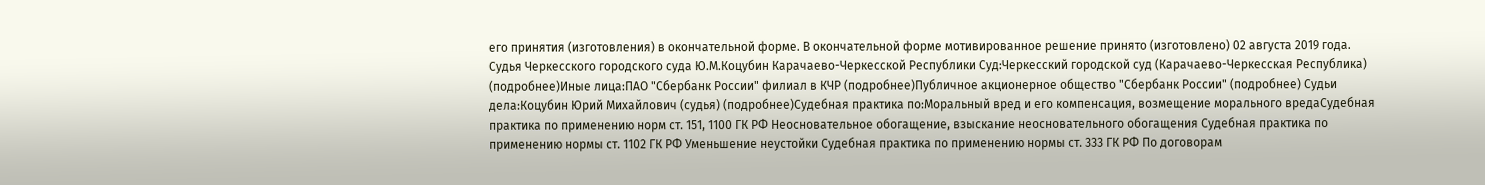его принятия (изготовления) в окончательной форме. В окончательной форме мотивированное решение принято (изготовлено) 02 августа 2019 года. Судья Черкесского городского суда Ю.М.Коцубин Карачаево-Черкесской Республики Суд:Черкесский городской суд (Карачаево-Черкесская Республика) (подробнее)Иные лица:ПАО "Сбербанк России" филиал в КЧР (подробнее)Публичное акционерное общество "Сбербанк России" (подробнее) Судьи дела:Коцубин Юрий Михайлович (судья) (подробнее)Судебная практика по:Моральный вред и его компенсация, возмещение морального вредаСудебная практика по применению норм ст. 151, 1100 ГК РФ Неосновательное обогащение, взыскание неосновательного обогащения Судебная практика по применению нормы ст. 1102 ГК РФ Уменьшение неустойки Судебная практика по применению нормы ст. 333 ГК РФ По договорам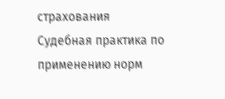страхования Судебная практика по применению норм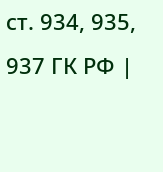ст. 934, 935, 937 ГК РФ |